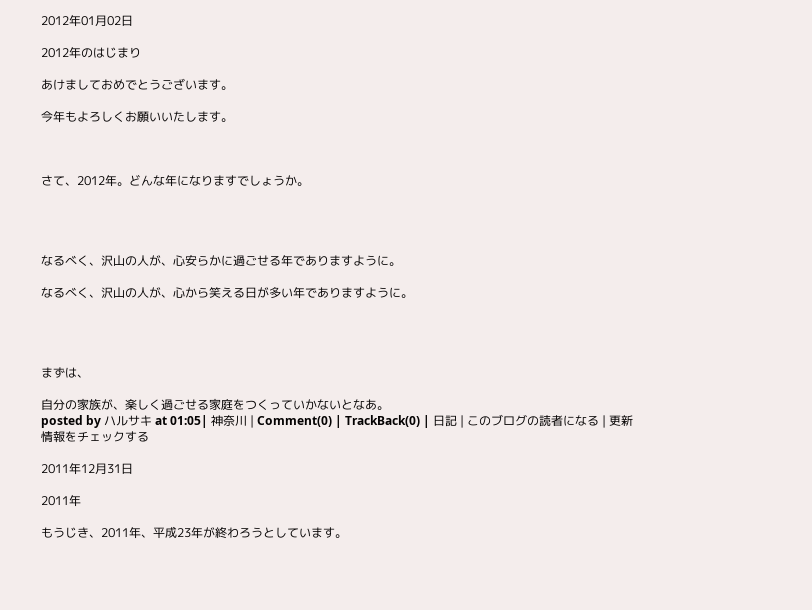2012年01月02日

2012年のはじまり

あけましておめでとうございます。

今年もよろしくお願いいたします。



さて、2012年。どんな年になりますでしょうか。




なるべく、沢山の人が、心安らかに過ごせる年でありますように。

なるべく、沢山の人が、心から笑える日が多い年でありますように。




まずは、

自分の家族が、楽しく過ごせる家庭をつくっていかないとなあ。
posted by ハルサキ at 01:05| 神奈川 | Comment(0) | TrackBack(0) | 日記 | このブログの読者になる | 更新情報をチェックする

2011年12月31日

2011年

もうじき、2011年、平成23年が終わろうとしています。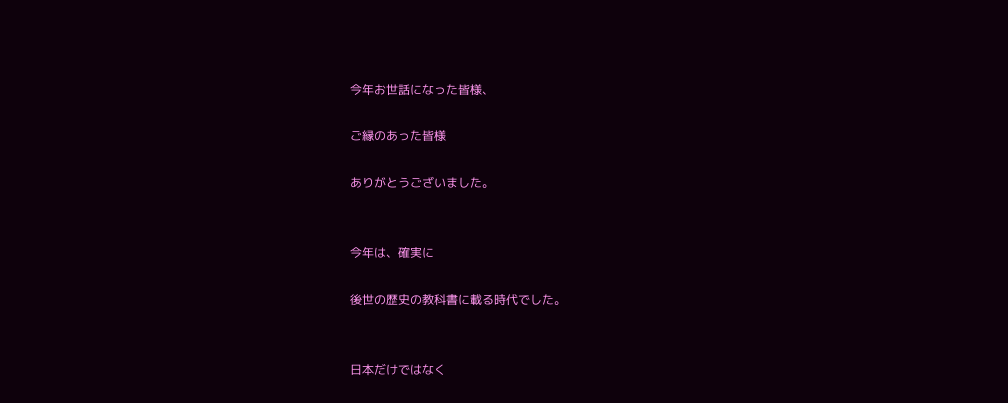今年お世話になった皆様、

ご縁のあった皆様

ありがとうございました。


今年は、確実に

後世の歴史の教科書に載る時代でした。


日本だけではなく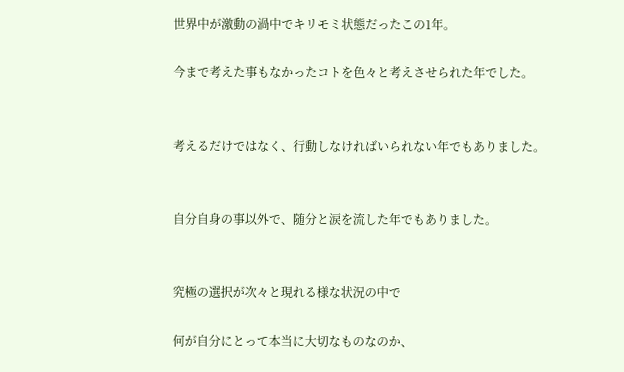世界中が激動の渦中でキリモミ状態だったこの1年。

今まで考えた事もなかったコトを色々と考えさせられた年でした。


考えるだけではなく、行動しなければいられない年でもありました。


自分自身の事以外で、随分と涙を流した年でもありました。


究極の選択が次々と現れる様な状況の中で

何が自分にとって本当に大切なものなのか、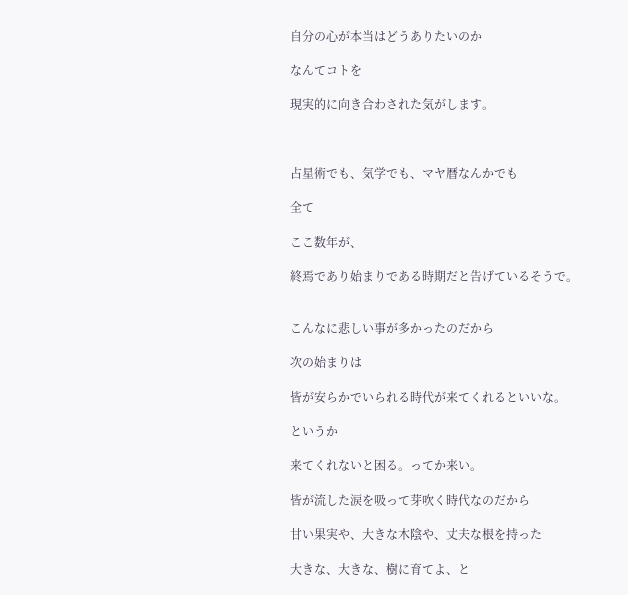自分の心が本当はどうありたいのか

なんてコトを

現実的に向き合わされた気がします。



占星術でも、気学でも、マヤ暦なんかでも

全て

ここ数年が、

終焉であり始まりである時期だと告げているそうで。


こんなに悲しい事が多かったのだから

次の始まりは

皆が安らかでいられる時代が来てくれるといいな。

というか

来てくれないと困る。ってか来い。

皆が流した涙を吸って芽吹く時代なのだから

甘い果実や、大きな木陰や、丈夫な根を持った

大きな、大きな、樹に育てよ、と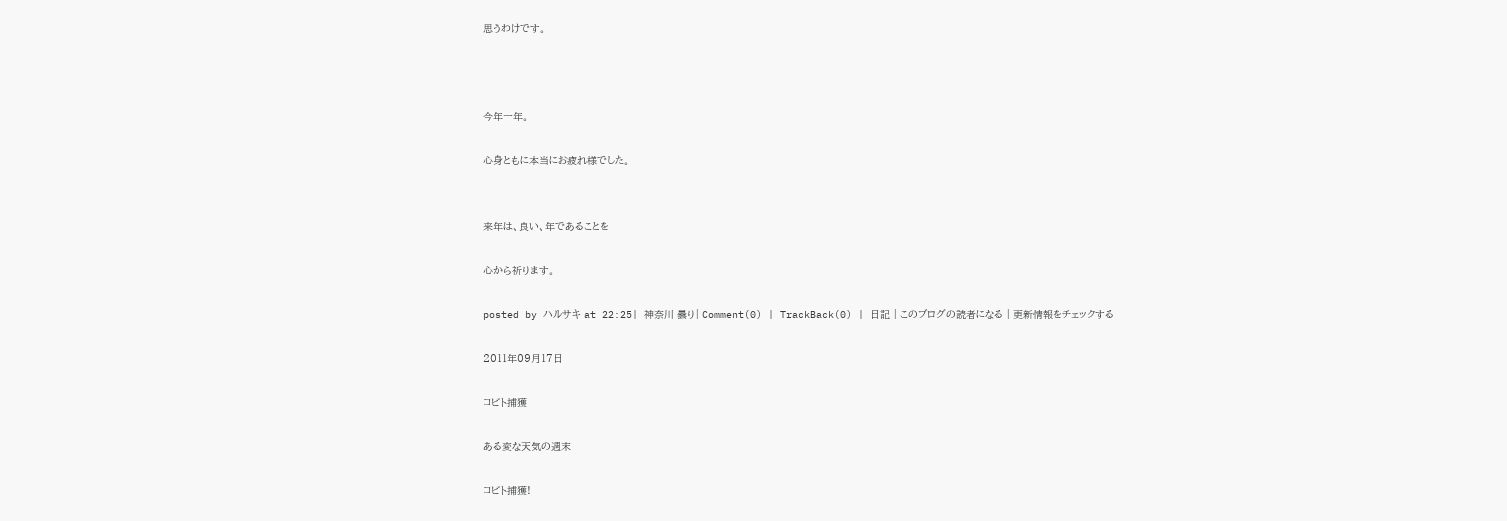思うわけです。



今年一年。

心身ともに本当にお疲れ様でした。


来年は、良い、年であることを

心から祈ります。

posted by ハルサキ at 22:25| 神奈川 曇り| Comment(0) | TrackBack(0) | 日記 | このブログの読者になる | 更新情報をチェックする

2011年09月17日

コビト捕獲

ある変な天気の週末

コビト捕獲!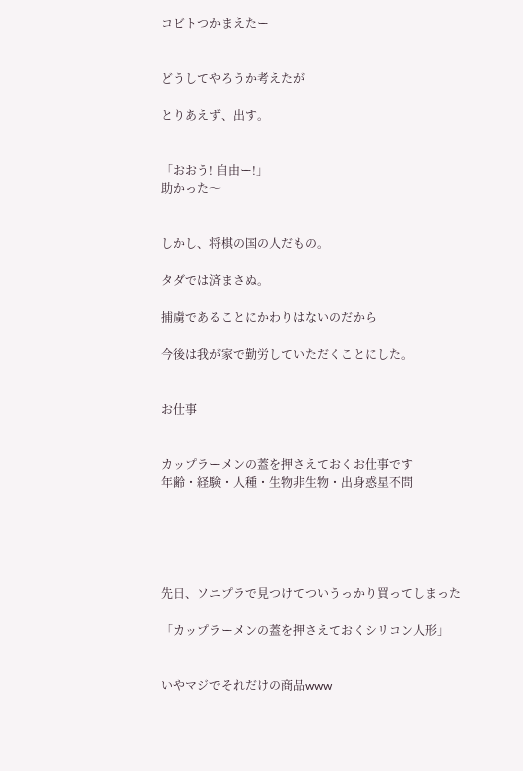コビトつかまえたー


どうしてやろうか考えたが

とりあえず、出す。


「おおう! 自由ー!」
助かった〜


しかし、将棋の国の人だもの。

タダでは済まさぬ。

捕虜であることにかわりはないのだから

今後は我が家で勤労していただくことにした。


お仕事


カップラーメンの蓋を押さえておくお仕事です
年齢・経験・人種・生物非生物・出身惑星不問





先日、ソニプラで見つけてついうっかり買ってしまった

「カップラーメンの蓋を押さえておくシリコン人形」


いやマジでそれだけの商品www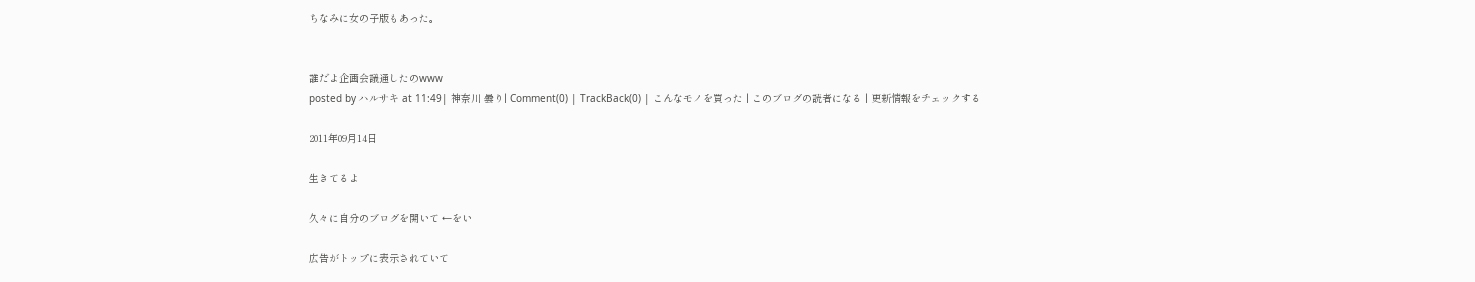ちなみに女の子版もあった。


誰だよ企画会議通したのwww
posted by ハルサキ at 11:49| 神奈川 曇り| Comment(0) | TrackBack(0) | こんなモノを買った | このブログの読者になる | 更新情報をチェックする

2011年09月14日

生きてるよ

久々に自分のブログを開いて ←をい

広告がトップに表示されていて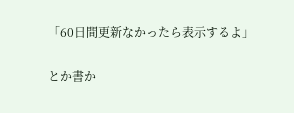「60日間更新なかったら表示するよ」

とか書か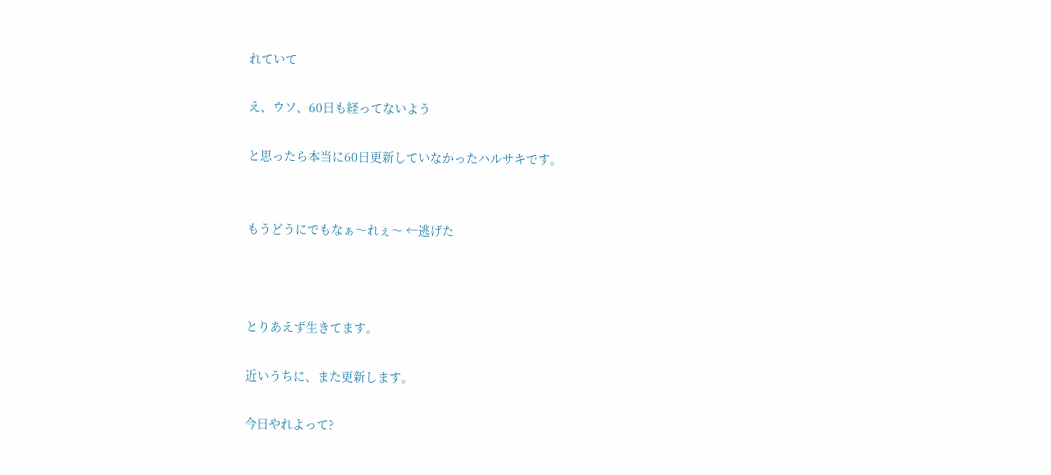れていて

え、ウソ、60日も経ってないよう

と思ったら本当に60日更新していなかったハルサキです。


もうどうにでもなぁ〜れぇ〜 ←逃げた



とりあえず生きてます。

近いうちに、また更新します。

今日やれよって?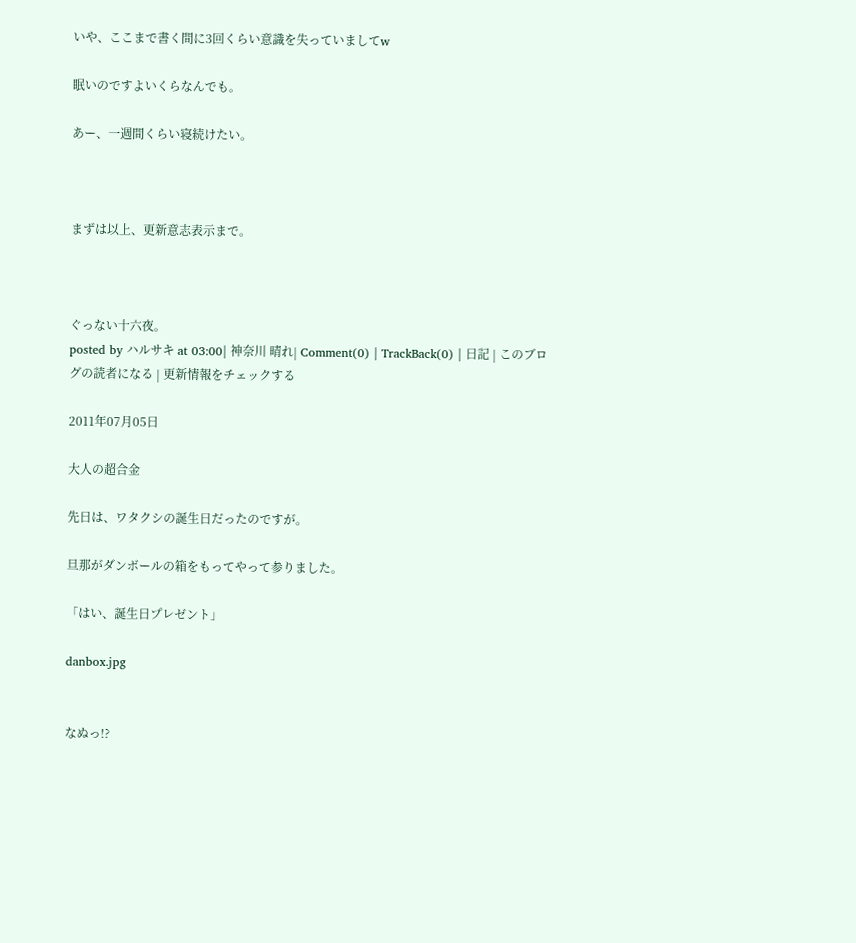いや、ここまで書く間に3回くらい意識を失っていましてw

眠いのですよいくらなんでも。

あー、一週間くらい寝続けたい。



まずは以上、更新意志表示まで。



ぐっない十六夜。
posted by ハルサキ at 03:00| 神奈川 晴れ| Comment(0) | TrackBack(0) | 日記 | このブログの読者になる | 更新情報をチェックする

2011年07月05日

大人の超合金

先日は、ワタクシの誕生日だったのですが。

旦那がダンボールの箱をもってやって参りました。

「はい、誕生日プレゼント」

danbox.jpg


なぬっ!?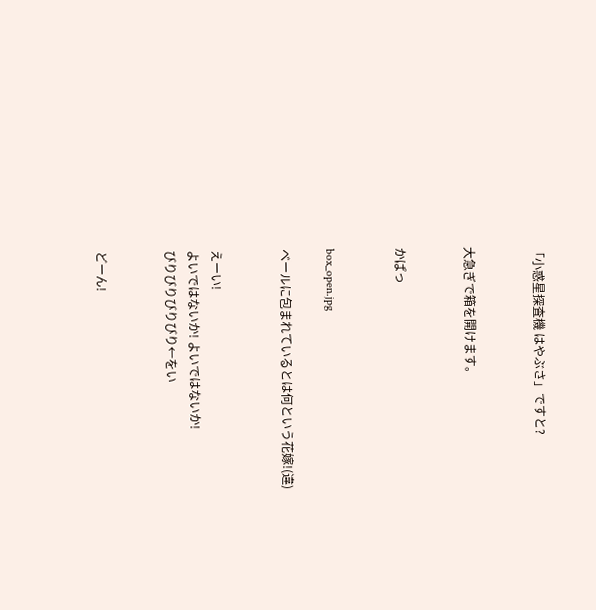「小惑星探査機 はやぶさ」ですと?


大急ぎで箱を開けます。


かぱっ


box_open.jpg

ベールに包まれているとは何という花嫁!(違)


えーい!
よいではないか! よいではないか!
びりびりびりびり←をい


どーん!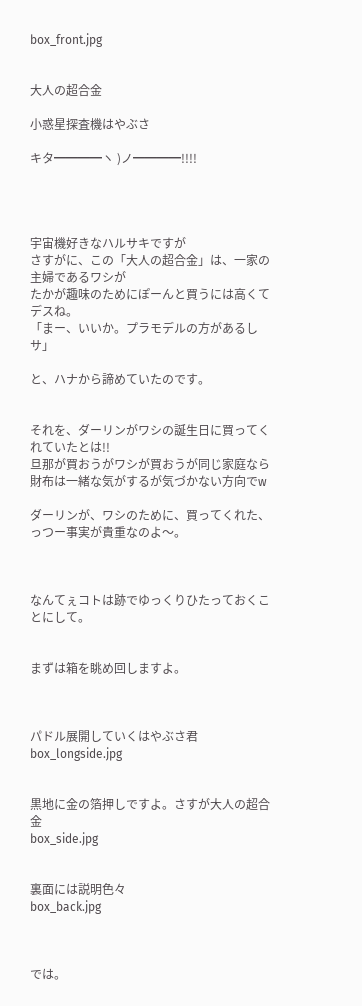box_front.jpg


大人の超合金

小惑星探査機はやぶさ

キタ━━━━ヽ )ノ━━━━!!!!




宇宙機好きなハルサキですが
さすがに、この「大人の超合金」は、一家の主婦であるワシが
たかが趣味のためにぽーんと買うには高くてデスね。
「まー、いいか。プラモデルの方があるしサ」

と、ハナから諦めていたのです。


それを、ダーリンがワシの誕生日に買ってくれていたとは!!
旦那が買おうがワシが買おうが同じ家庭なら財布は一緒な気がするが気づかない方向でw

ダーリンが、ワシのために、買ってくれた、っつー事実が貴重なのよ〜。



なんてぇコトは跡でゆっくりひたっておくことにして。


まずは箱を眺め回しますよ。



パドル展開していくはやぶさ君
box_longside.jpg


黒地に金の箔押しですよ。さすが大人の超合金
box_side.jpg


裏面には説明色々
box_back.jpg



では。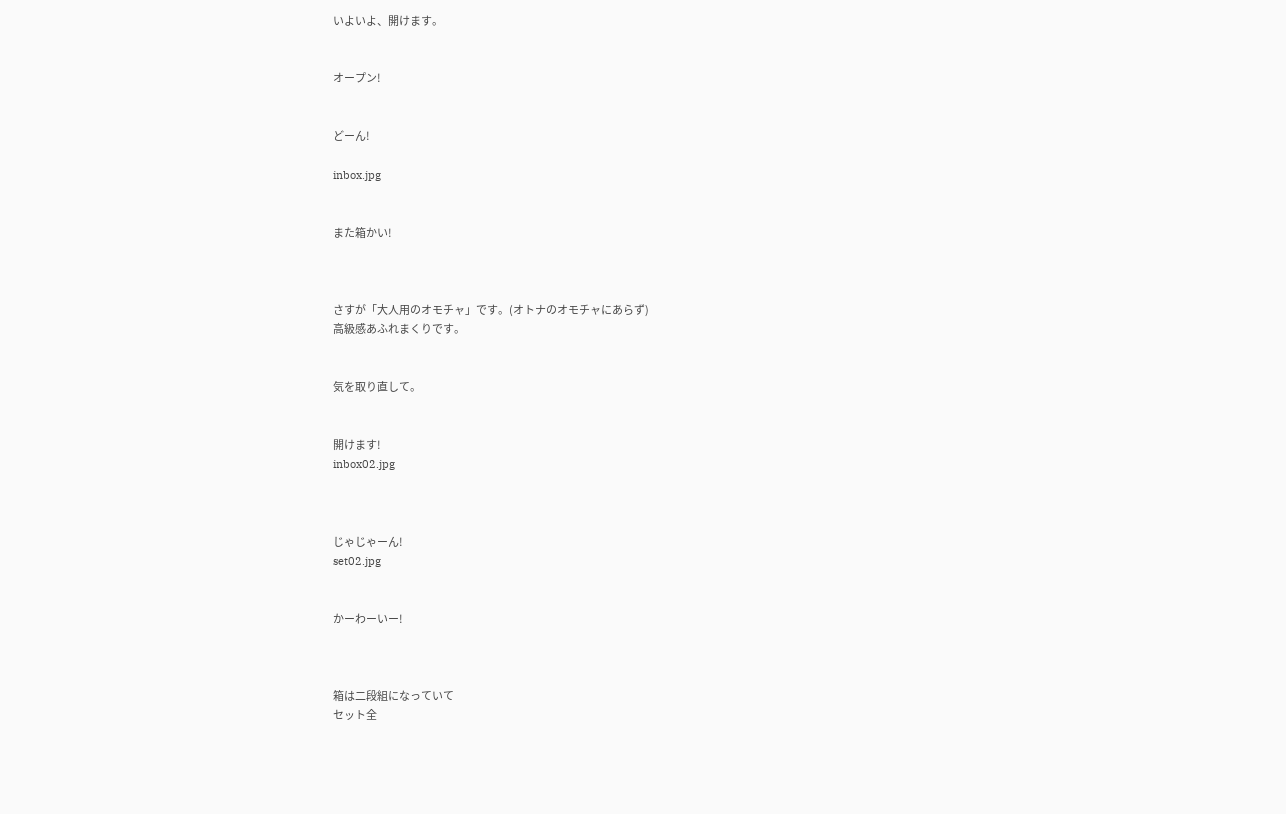いよいよ、開けます。


オープン!


どーん!

inbox.jpg


また箱かい!



さすが「大人用のオモチャ」です。(オトナのオモチャにあらず)
高級感あふれまくりです。


気を取り直して。


開けます!
inbox02.jpg



じゃじゃーん!
set02.jpg


かーわーいー!



箱は二段組になっていて
セット全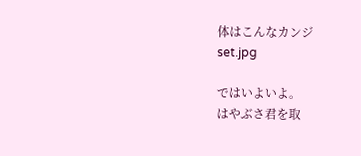体はこんなカンジ
set.jpg

ではいよいよ。
はやぶさ君を取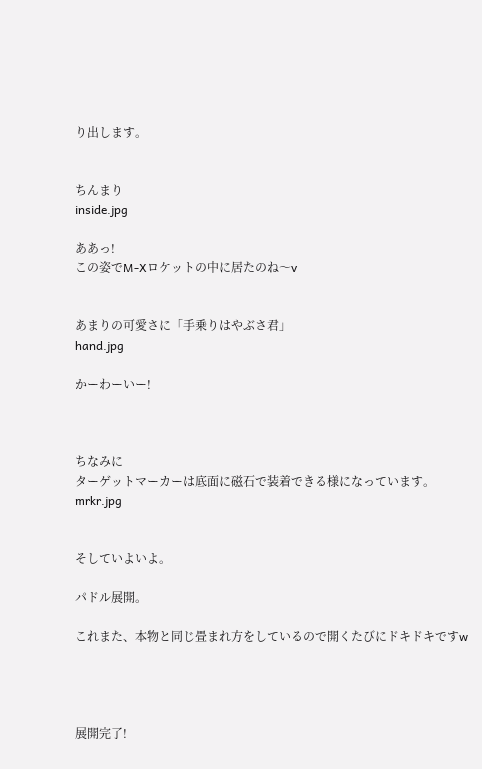り出します。


ちんまり
inside.jpg

ああっ!
この姿でM-Xロケットの中に居たのね〜v


あまりの可愛さに「手乗りはやぶさ君」
hand.jpg

かーわーいー!



ちなみに
ターゲットマーカーは底面に磁石で装着できる様になっています。
mrkr.jpg


そしていよいよ。

パドル展開。

これまた、本物と同じ畳まれ方をしているので開くたびにドキドキですw




展開完了!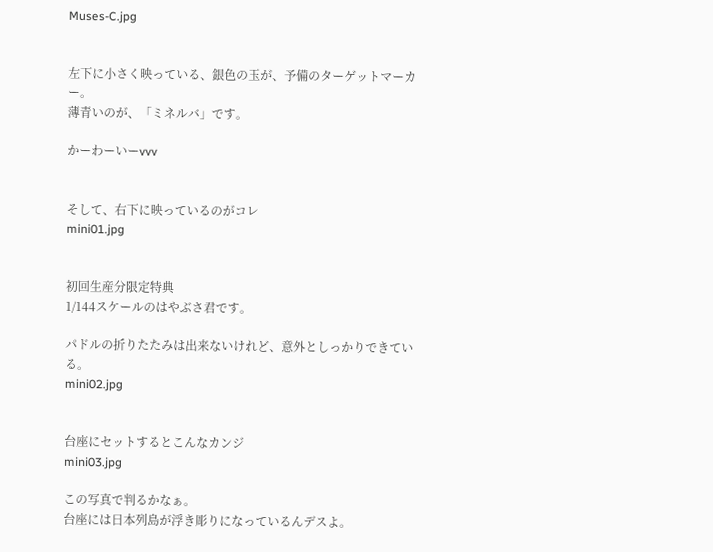Muses-C.jpg


左下に小さく映っている、銀色の玉が、予備のターゲットマーカー。
薄青いのが、「ミネルバ」です。

かーわーいーvvv


そして、右下に映っているのがコレ
mini01.jpg


初回生産分限定特典
1/144スケールのはやぶさ君です。

パドルの折りたたみは出来ないけれど、意外としっかりできている。
mini02.jpg


台座にセットするとこんなカンジ
mini03.jpg

この写真で判るかなぁ。
台座には日本列島が浮き彫りになっているんデスよ。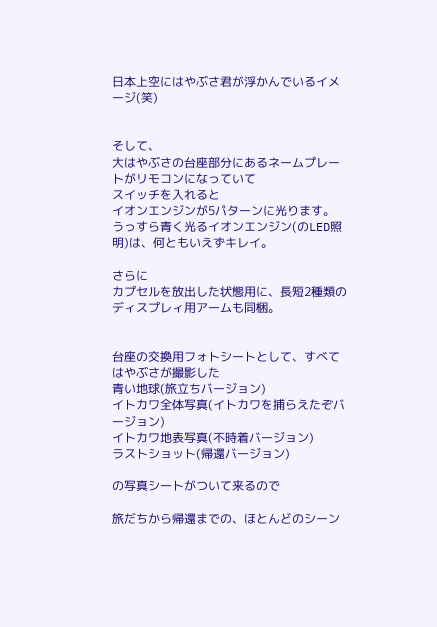日本上空にはやぶさ君が浮かんでいるイメージ(笑)


そして、
大はやぶさの台座部分にあるネームプレートがリモコンになっていて
スイッチを入れると
イオンエンジンが5パターンに光ります。
うっすら青く光るイオンエンジン(のLED照明)は、何ともいえずキレイ。

さらに
カプセルを放出した状態用に、長短2種類のディスプレィ用アームも同梱。


台座の交換用フォトシートとして、すべてはやぶさが撮影した
青い地球(旅立ちバージョン)
イトカワ全体写真(イトカワを捕らえたぞバージョン)
イトカワ地表写真(不時着バージョン)
ラストショット(帰還バージョン)

の写真シートがついて来るので

旅だちから帰還までの、ほとんどのシーン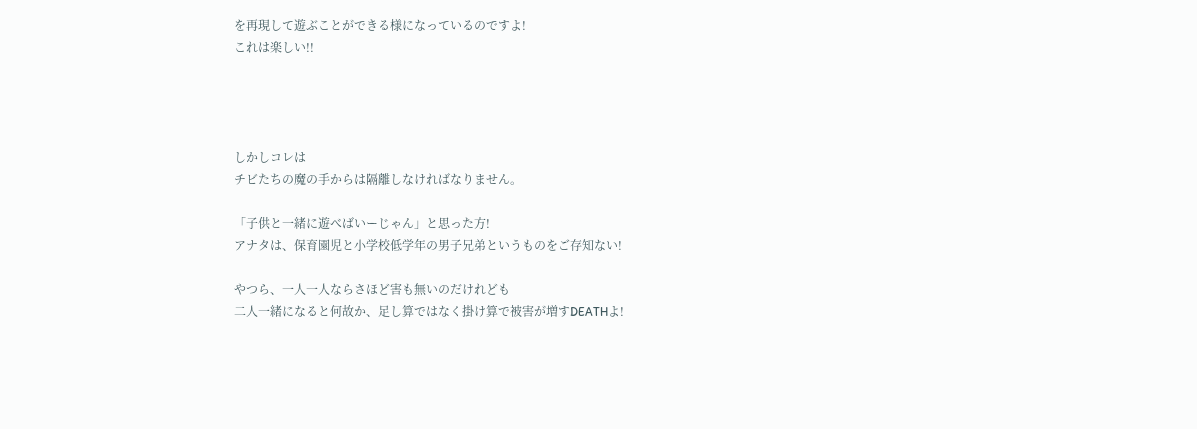を再現して遊ぶことができる様になっているのですよ!
これは楽しい!!




しかしコレは
チビたちの魔の手からは隔離しなければなりません。

「子供と一緒に遊べばいーじゃん」と思った方!
アナタは、保育園児と小学校低学年の男子兄弟というものをご存知ない!

やつら、一人一人ならさほど害も無いのだけれども
二人一緒になると何故か、足し算ではなく掛け算で被害が増すDEATHよ!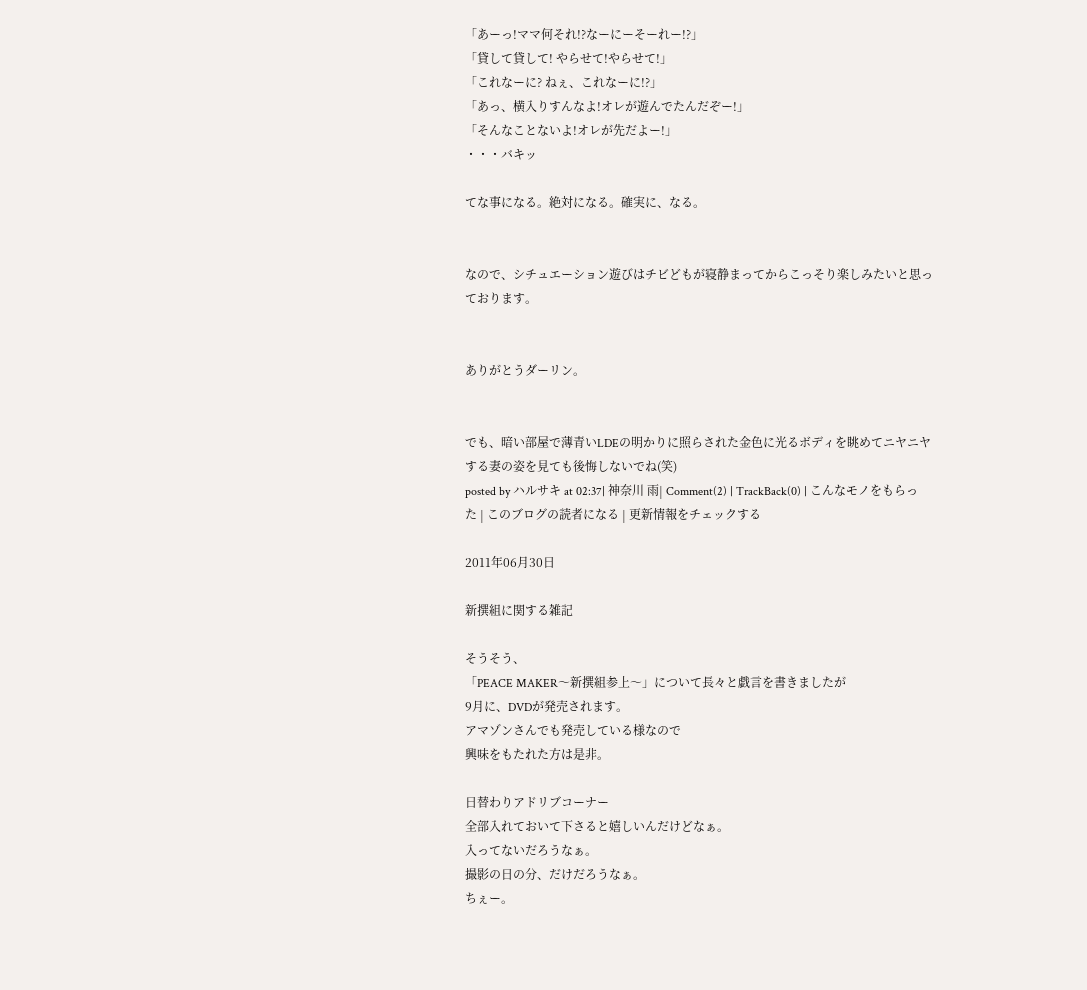「あーっ!ママ何それ!?なーにーそーれー!?」
「貸して貸して! やらせて!やらせて!」
「これなーに? ねぇ、これなーに!?」
「あっ、横入りすんなよ!オレが遊んでたんだぞー!」
「そんなことないよ!オレが先だよー!」
・・・バキッ

てな事になる。絶対になる。確実に、なる。


なので、シチュエーション遊びはチビどもが寝静まってからこっそり楽しみたいと思っております。


ありがとうダーリン。


でも、暗い部屋で薄青いLDEの明かりに照らされた金色に光るボディを眺めてニヤニヤする妻の姿を見ても後悔しないでね(笑)
posted by ハルサキ at 02:37| 神奈川 雨| Comment(2) | TrackBack(0) | こんなモノをもらった | このブログの読者になる | 更新情報をチェックする

2011年06月30日

新撰組に関する雑記

そうそう、
「PEACE MAKER〜新撰組参上〜」について長々と戯言を書きましたが
9月に、DVDが発売されます。
アマゾンさんでも発売している様なので
興味をもたれた方は是非。

日替わりアドリブコーナー
全部入れておいて下さると嬉しいんだけどなぁ。
入ってないだろうなぁ。
撮影の日の分、だけだろうなぁ。
ちぇー。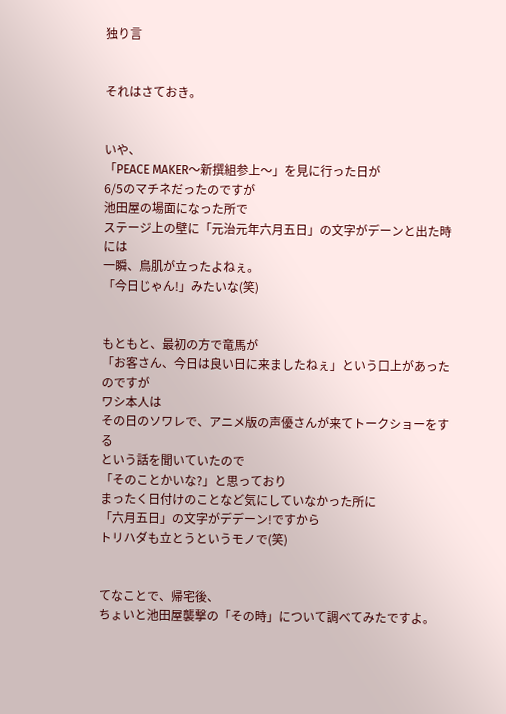独り言


それはさておき。


いや、
「PEACE MAKER〜新撰組参上〜」を見に行った日が
6/5のマチネだったのですが
池田屋の場面になった所で
ステージ上の壁に「元治元年六月五日」の文字がデーンと出た時には
一瞬、鳥肌が立ったよねぇ。
「今日じゃん!」みたいな(笑)


もともと、最初の方で竜馬が
「お客さん、今日は良い日に来ましたねぇ」という口上があったのですが
ワシ本人は
その日のソワレで、アニメ版の声優さんが来てトークショーをする
という話を聞いていたので
「そのことかいな?」と思っており
まったく日付けのことなど気にしていなかった所に
「六月五日」の文字がデデーン!ですから
トリハダも立とうというモノで(笑)


てなことで、帰宅後、
ちょいと池田屋襲撃の「その時」について調べてみたですよ。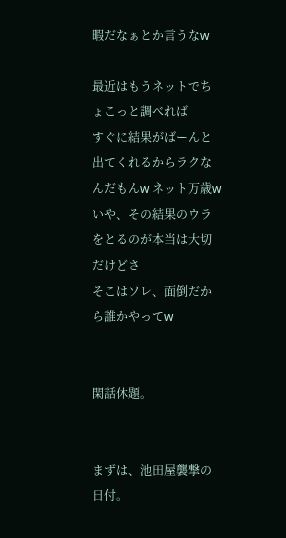暇だなぁとか言うなw

最近はもうネットでちょこっと調べれば
すぐに結果がばーんと出てくれるからラクなんだもんw ネット万歳w
いや、その結果のウラをとるのが本当は大切だけどさ
そこはソレ、面倒だから誰かやってw


閑話休題。


まずは、池田屋襲撃の日付。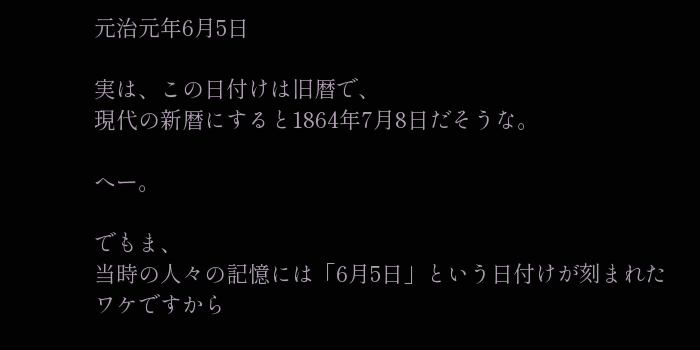元治元年6月5日

実は、この日付けは旧暦で、
現代の新暦にすると1864年7月8日だそうな。

へー。

でもま、
当時の人々の記憶には「6月5日」という日付けが刻まれたワケですから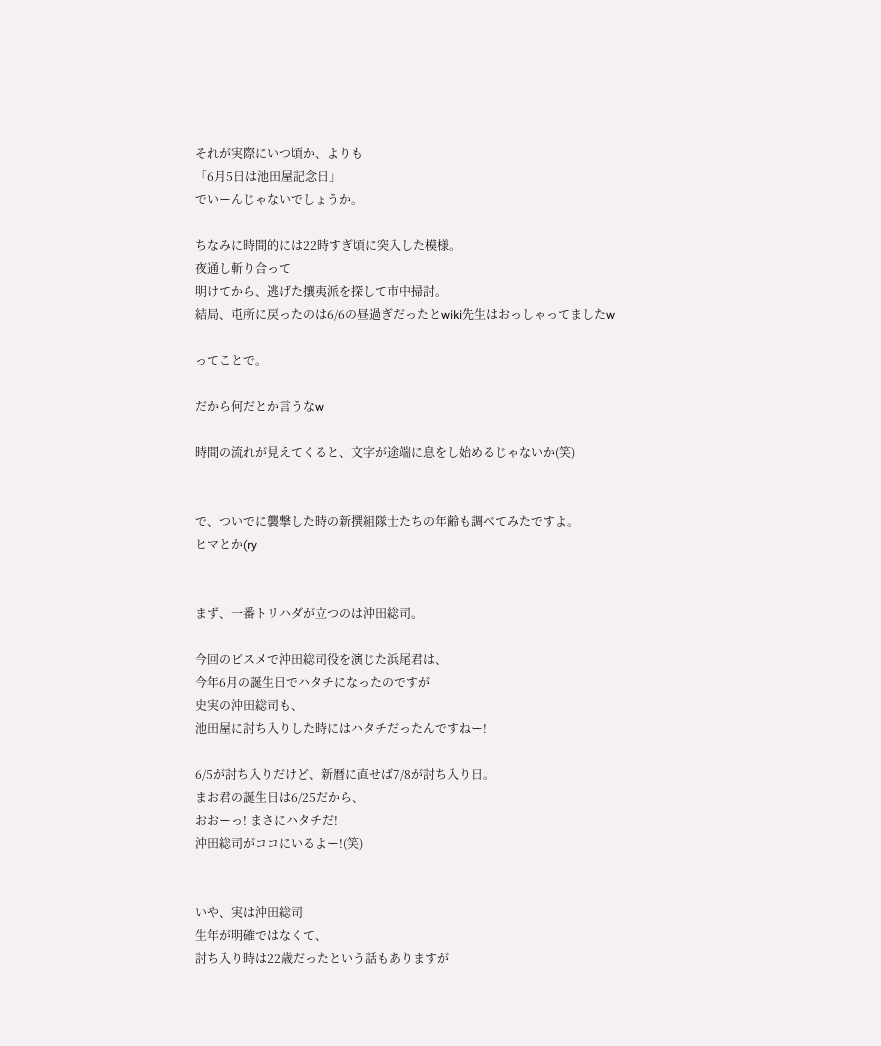それが実際にいつ頃か、よりも
「6月5日は池田屋記念日」
でいーんじゃないでしょうか。

ちなみに時間的には22時すぎ頃に突入した模様。
夜通し斬り合って
明けてから、逃げた攘夷派を探して市中掃討。
結局、屯所に戻ったのは6/6の昼過ぎだったとwiki先生はおっしゃってましたw

ってことで。

だから何だとか言うなw

時間の流れが見えてくると、文字が途端に息をし始めるじゃないか(笑)


で、ついでに襲撃した時の新撰組隊士たちの年齢も調べてみたですよ。
ヒマとか(ry


まず、一番トリハダが立つのは沖田総司。

今回のピスメで沖田総司役を演じた浜尾君は、
今年6月の誕生日でハタチになったのですが
史実の沖田総司も、
池田屋に討ち入りした時にはハタチだったんですねー!

6/5が討ち入りだけど、新暦に直せば7/8が討ち入り日。
まお君の誕生日は6/25だから、
おおーっ! まさにハタチだ!
沖田総司がココにいるよー!(笑)


いや、実は沖田総司
生年が明確ではなくて、
討ち入り時は22歳だったという話もありますが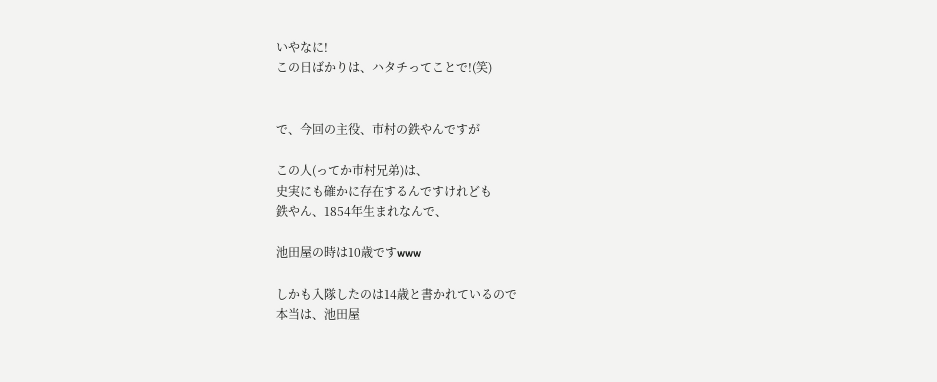いやなに!
この日ばかりは、ハタチってことで!(笑)


で、今回の主役、市村の鉄やんですが

この人(ってか市村兄弟)は、
史実にも確かに存在するんですけれども
鉄やん、1854年生まれなんで、

池田屋の時は10歳ですwww

しかも入隊したのは14歳と書かれているので
本当は、池田屋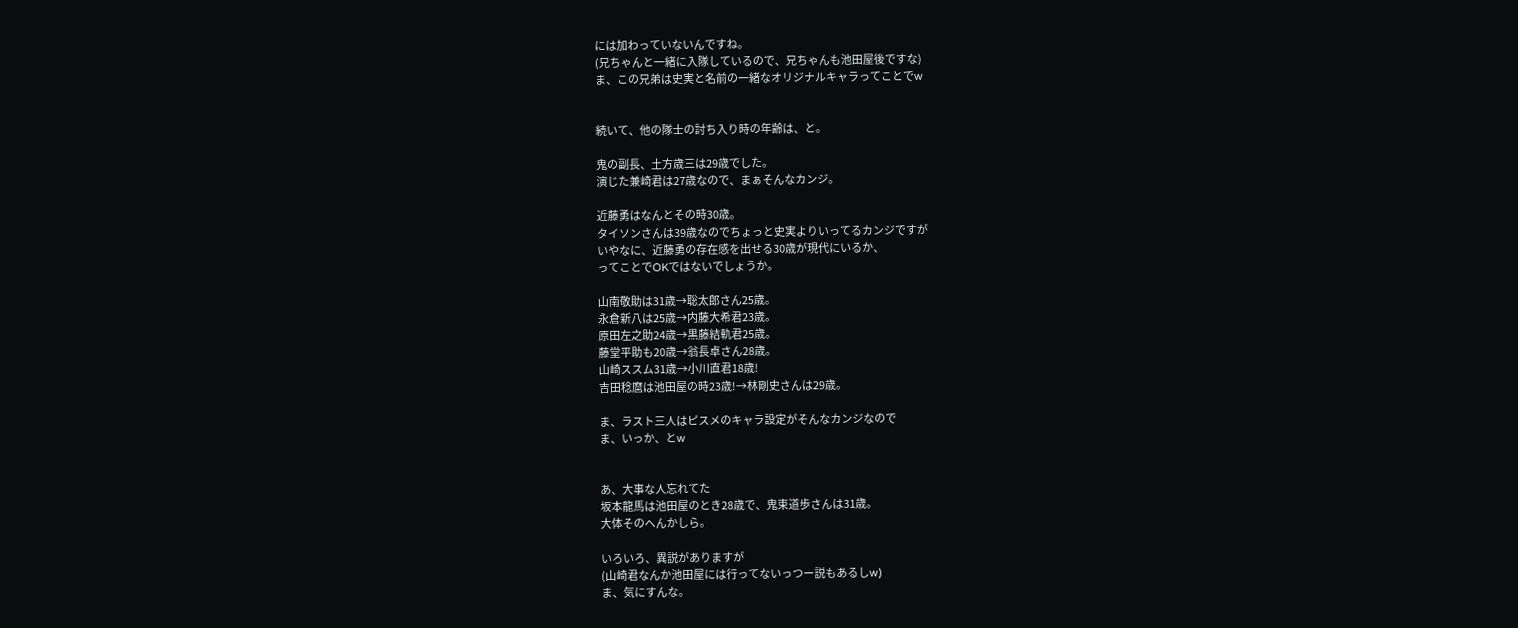には加わっていないんですね。
(兄ちゃんと一緒に入隊しているので、兄ちゃんも池田屋後ですな)
ま、この兄弟は史実と名前の一緒なオリジナルキャラってことでw


続いて、他の隊士の討ち入り時の年齢は、と。

鬼の副長、土方歳三は29歳でした。
演じた兼崎君は27歳なので、まぁそんなカンジ。

近藤勇はなんとその時30歳。
タイソンさんは39歳なのでちょっと史実よりいってるカンジですが
いやなに、近藤勇の存在感を出せる30歳が現代にいるか、
ってことでOKではないでしょうか。

山南敬助は31歳→聡太郎さん25歳。
永倉新八は25歳→内藤大希君23歳。
原田左之助24歳→黒藤結軌君25歳。
藤堂平助も20歳→翁長卓さん28歳。
山崎ススム31歳→小川直君18歳!
吉田稔麿は池田屋の時23歳!→林剛史さんは29歳。

ま、ラスト三人はピスメのキャラ設定がそんなカンジなので
ま、いっか、とw


あ、大事な人忘れてた
坂本龍馬は池田屋のとき28歳で、鬼束道歩さんは31歳。
大体そのへんかしら。

いろいろ、異説がありますが
(山崎君なんか池田屋には行ってないっつー説もあるしw)
ま、気にすんな。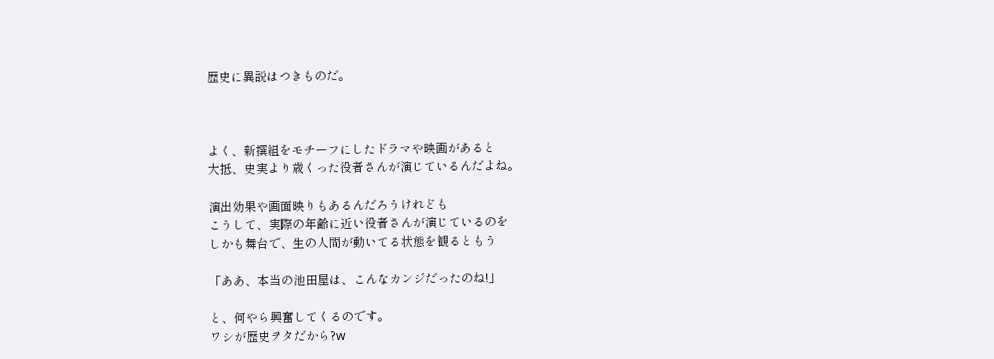歴史に異説はつきものだ。



よく、新撰組をモチーフにしたドラマや映画があると
大抵、史実より歳くった役者さんが演じているんだよね。

演出効果や画面映りもあるんだろうけれども
こうして、実際の年齢に近い役者さんが演じているのを
しかも舞台で、生の人間が動いてる状態を観るともう

「ああ、本当の池田屋は、こんなカンジだったのね!」

と、何やら興奮してくるのです。
ワシが歴史ヲタだから?w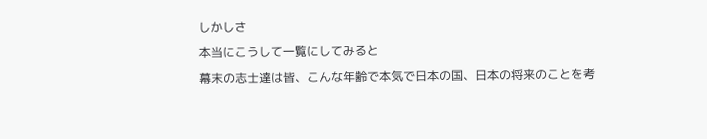しかしさ
本当にこうして一覧にしてみると
幕末の志士達は皆、こんな年齢で本気で日本の国、日本の将来のことを考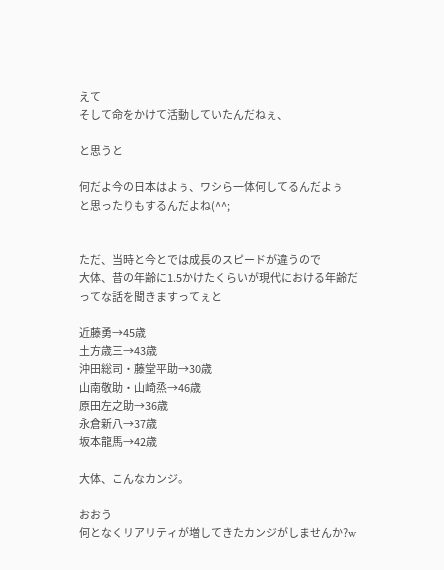えて
そして命をかけて活動していたんだねぇ、

と思うと

何だよ今の日本はよぅ、ワシら一体何してるんだよぅ
と思ったりもするんだよね(^^;


ただ、当時と今とでは成長のスピードが違うので
大体、昔の年齢に1.5かけたくらいが現代における年齢だ
ってな話を聞きますってぇと

近藤勇→45歳
土方歳三→43歳
沖田総司・藤堂平助→30歳
山南敬助・山崎烝→46歳
原田左之助→36歳
永倉新八→37歳
坂本龍馬→42歳

大体、こんなカンジ。

おおう
何となくリアリティが増してきたカンジがしませんか?w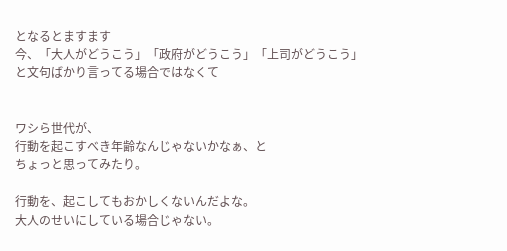となるとますます
今、「大人がどうこう」「政府がどうこう」「上司がどうこう」
と文句ばかり言ってる場合ではなくて


ワシら世代が、
行動を起こすべき年齢なんじゃないかなぁ、と
ちょっと思ってみたり。

行動を、起こしてもおかしくないんだよな。
大人のせいにしている場合じゃない。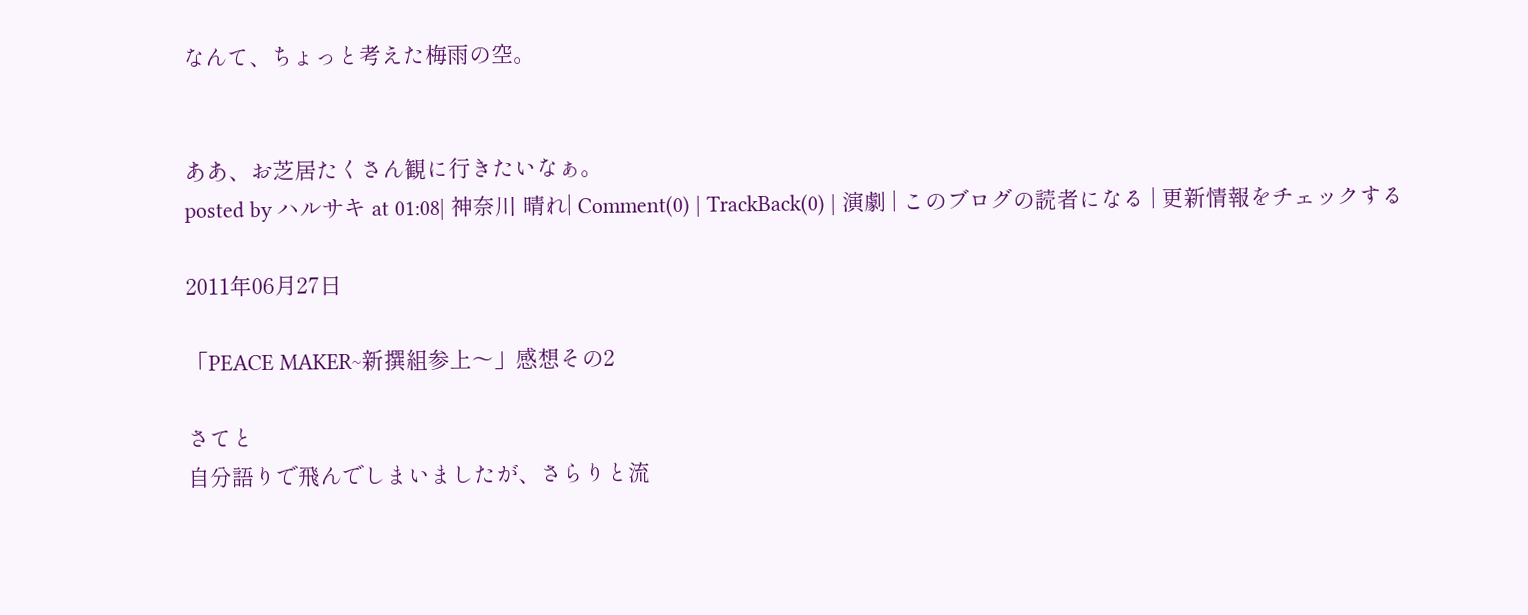なんて、ちょっと考えた梅雨の空。


ああ、お芝居たくさん観に行きたいなぁ。
posted by ハルサキ at 01:08| 神奈川 晴れ| Comment(0) | TrackBack(0) | 演劇 | このブログの読者になる | 更新情報をチェックする

2011年06月27日

「PEACE MAKER~新撰組参上〜」感想その2

さてと
自分語りで飛んでしまいましたが、さらりと流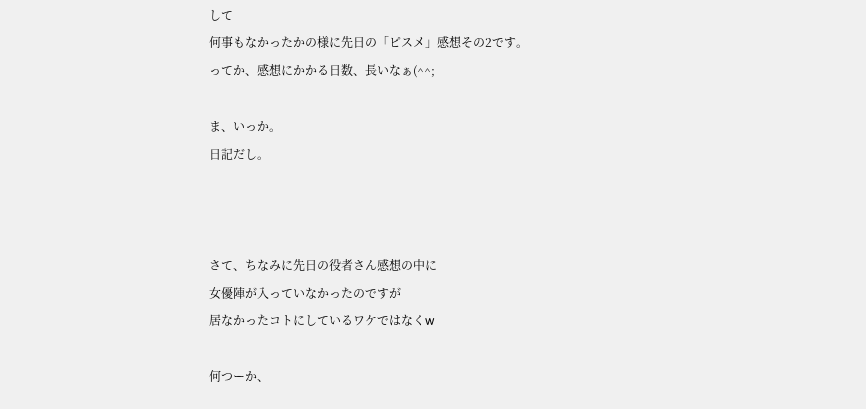して
何事もなかったかの様に先日の「ピスメ」感想その2です。
ってか、感想にかかる日数、長いなぁ(^^;

ま、いっか。
日記だし。



さて、ちなみに先日の役者さん感想の中に
女優陣が入っていなかったのですが
居なかったコトにしているワケではなくw

何つーか、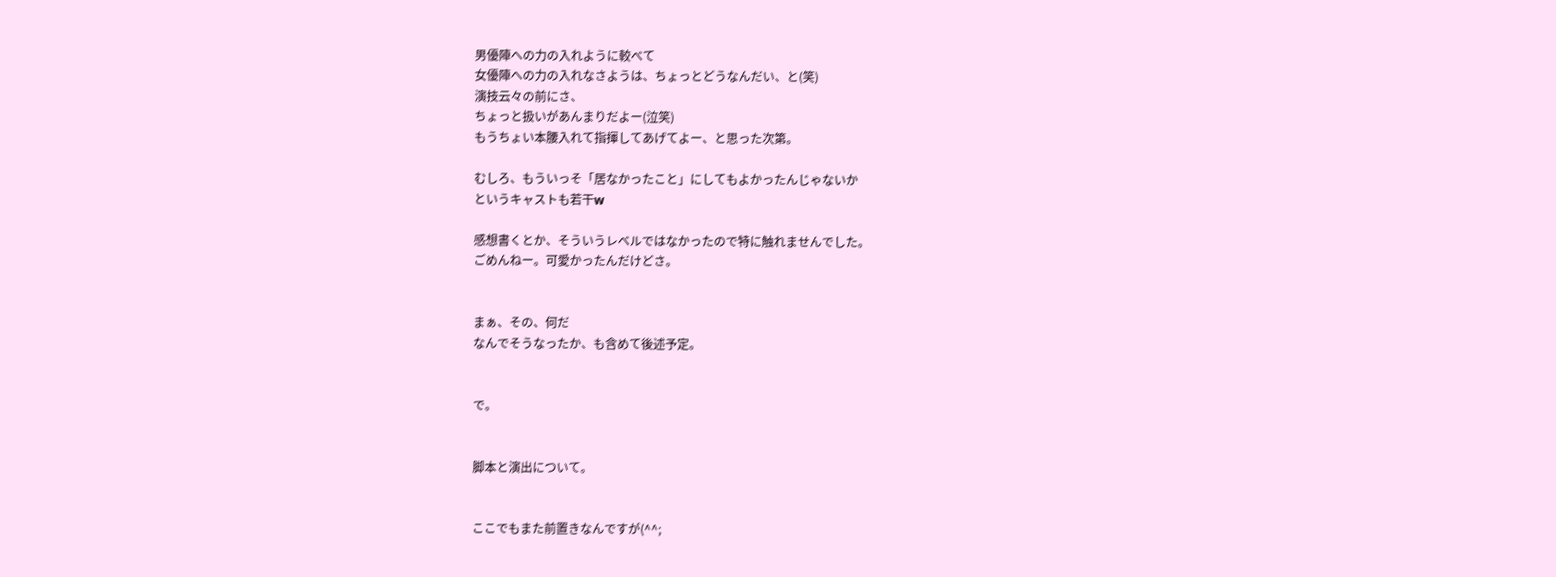男優陣への力の入れように較べて
女優陣への力の入れなさようは、ちょっとどうなんだい、と(笑)
演技云々の前にさ、
ちょっと扱いがあんまりだよー(泣笑)
もうちょい本腰入れて指揮してあげてよー、と思った次第。

むしろ、もういっそ「居なかったこと」にしてもよかったんじゃないか
というキャストも若干w

感想書くとか、そういうレベルではなかったので特に触れませんでした。
ごめんねー。可愛かったんだけどさ。


まぁ、その、何だ
なんでそうなったか、も含めて後述予定。


で。


脚本と演出について。


ここでもまた前置きなんですが(^^;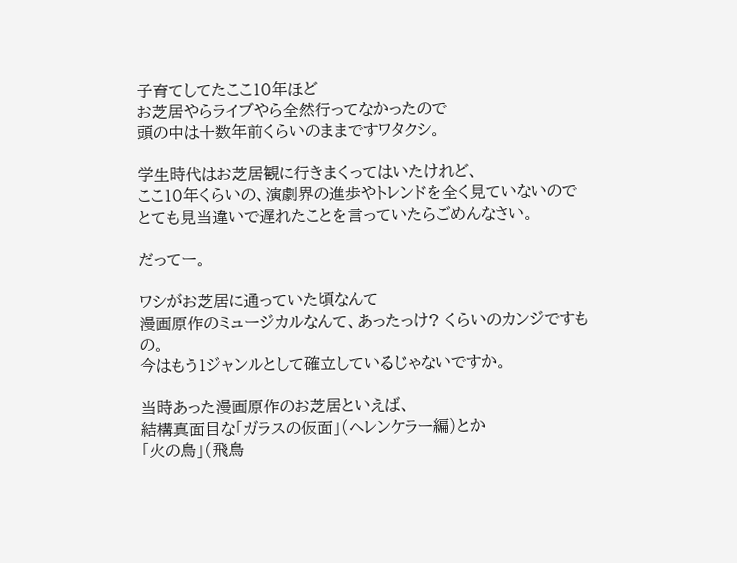子育てしてたここ10年ほど
お芝居やらライブやら全然行ってなかったので
頭の中は十数年前くらいのままですワタクシ。

学生時代はお芝居観に行きまくってはいたけれど、
ここ10年くらいの、演劇界の進歩やトレンドを全く見ていないので
とても見当違いで遅れたことを言っていたらごめんなさい。

だってー。

ワシがお芝居に通っていた頃なんて
漫画原作のミュージカルなんて、あったっけ? くらいのカンジですもの。
今はもう1ジャンルとして確立しているじゃないですか。

当時あった漫画原作のお芝居といえば、
結構真面目な「ガラスの仮面」(ヘレンケラー編)とか
「火の鳥」(飛鳥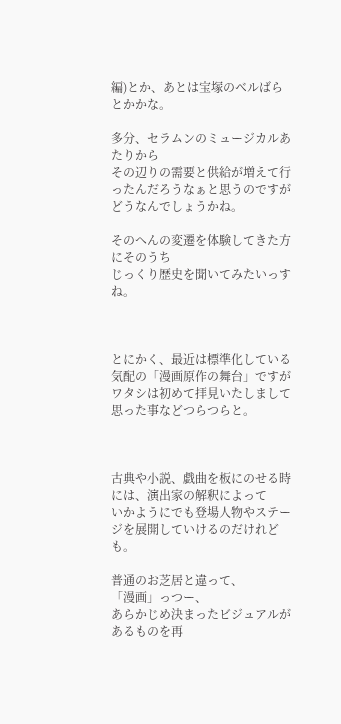編)とか、あとは宝塚のベルばらとかかな。

多分、セラムンのミュージカルあたりから
その辺りの需要と供給が増えて行ったんだろうなぁと思うのですが
どうなんでしょうかね。

そのへんの変遷を体験してきた方にそのうち
じっくり歴史を聞いてみたいっすね。



とにかく、最近は標準化している気配の「漫画原作の舞台」ですが
ワタシは初めて拝見いたしまして
思った事などつらつらと。



古典や小説、戯曲を板にのせる時には、演出家の解釈によって
いかようにでも登場人物やステージを展開していけるのだけれども。

普通のお芝居と違って、
「漫画」っつー、
あらかじめ決まったビジュアルがあるものを再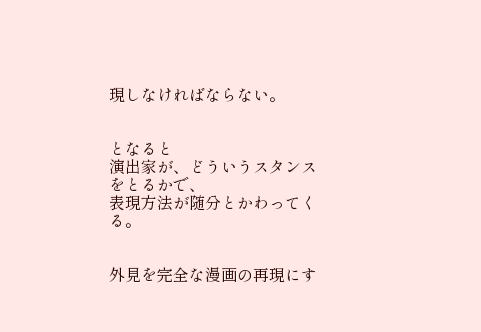現しなければならない。


となると
演出家が、どういうスタンスをとるかで、
表現方法が随分とかわってくる。


外見を完全な漫画の再現にす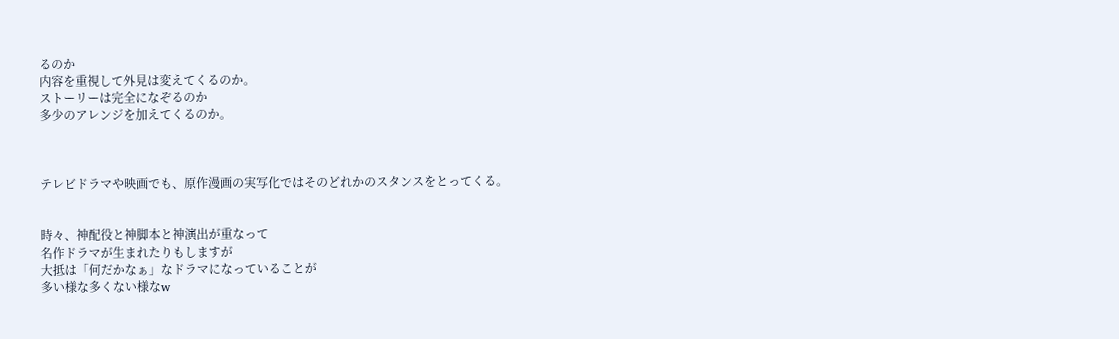るのか
内容を重視して外見は変えてくるのか。
ストーリーは完全になぞるのか
多少のアレンジを加えてくるのか。



テレビドラマや映画でも、原作漫画の実写化ではそのどれかのスタンスをとってくる。


時々、神配役と神脚本と神演出が重なって
名作ドラマが生まれたりもしますが
大抵は「何だかなぁ」なドラマになっていることが
多い様な多くない様なw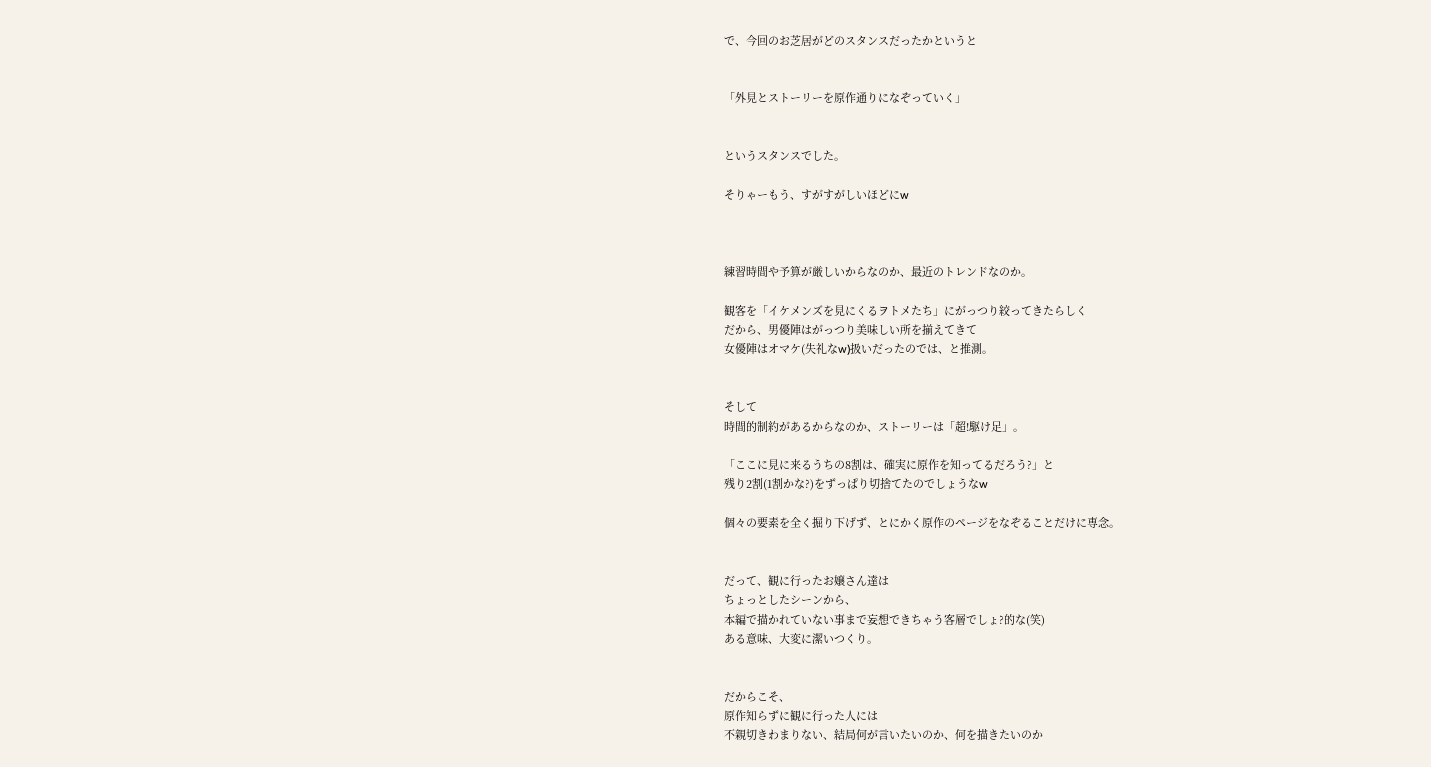で、今回のお芝居がどのスタンスだったかというと


「外見とストーリーを原作通りになぞっていく」


というスタンスでした。

そりゃーもう、すがすがしいほどにw



練習時間や予算が厳しいからなのか、最近のトレンドなのか。

観客を「イケメンズを見にくるヲトメたち」にがっつり絞ってきたらしく
だから、男優陣はがっつり美味しい所を揃えてきて
女優陣はオマケ(失礼なw)扱いだったのでは、と推測。


そして
時間的制約があるからなのか、ストーリーは「超!駆け足」。

「ここに見に来るうちの8割は、確実に原作を知ってるだろう?」と
残り2割(1割かな?)をずっぱり切捨てたのでしょうなw

個々の要素を全く掘り下げず、とにかく原作のページをなぞることだけに専念。


だって、観に行ったお嬢さん達は
ちょっとしたシーンから、
本編で描かれていない事まで妄想できちゃう客層でしょ?的な(笑)
ある意味、大変に潔いつくり。


だからこそ、
原作知らずに観に行った人には
不親切きわまりない、結局何が言いたいのか、何を描きたいのか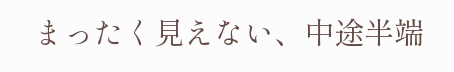まったく見えない、中途半端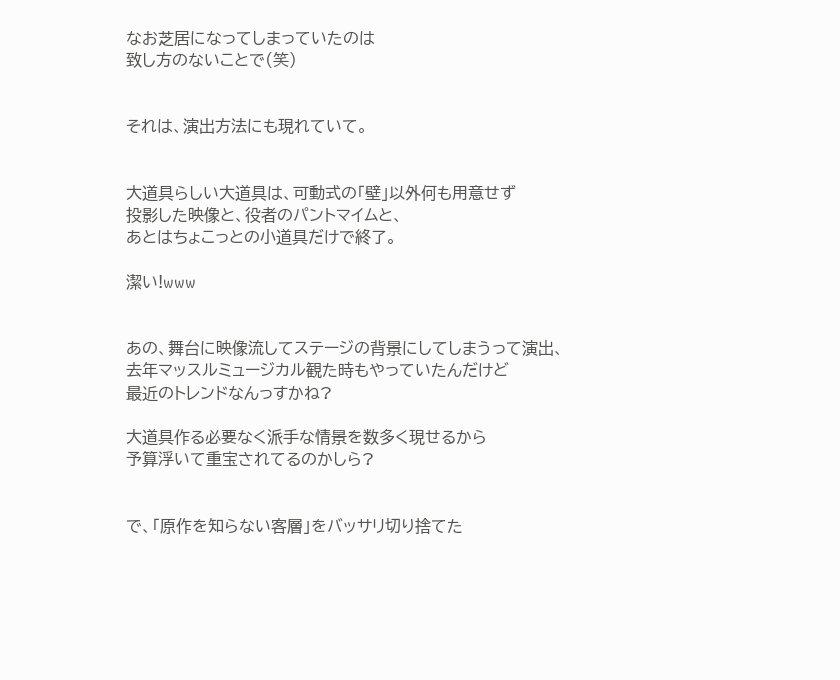なお芝居になってしまっていたのは
致し方のないことで(笑)


それは、演出方法にも現れていて。


大道具らしい大道具は、可動式の「壁」以外何も用意せず
投影した映像と、役者のパントマイムと、
あとはちょこっとの小道具だけで終了。

潔い!www


あの、舞台に映像流してステージの背景にしてしまうって演出、
去年マッスルミュージカル観た時もやっていたんだけど
最近のトレンドなんっすかね?

大道具作る必要なく派手な情景を数多く現せるから
予算浮いて重宝されてるのかしら?


で、「原作を知らない客層」をバッサリ切り捨てた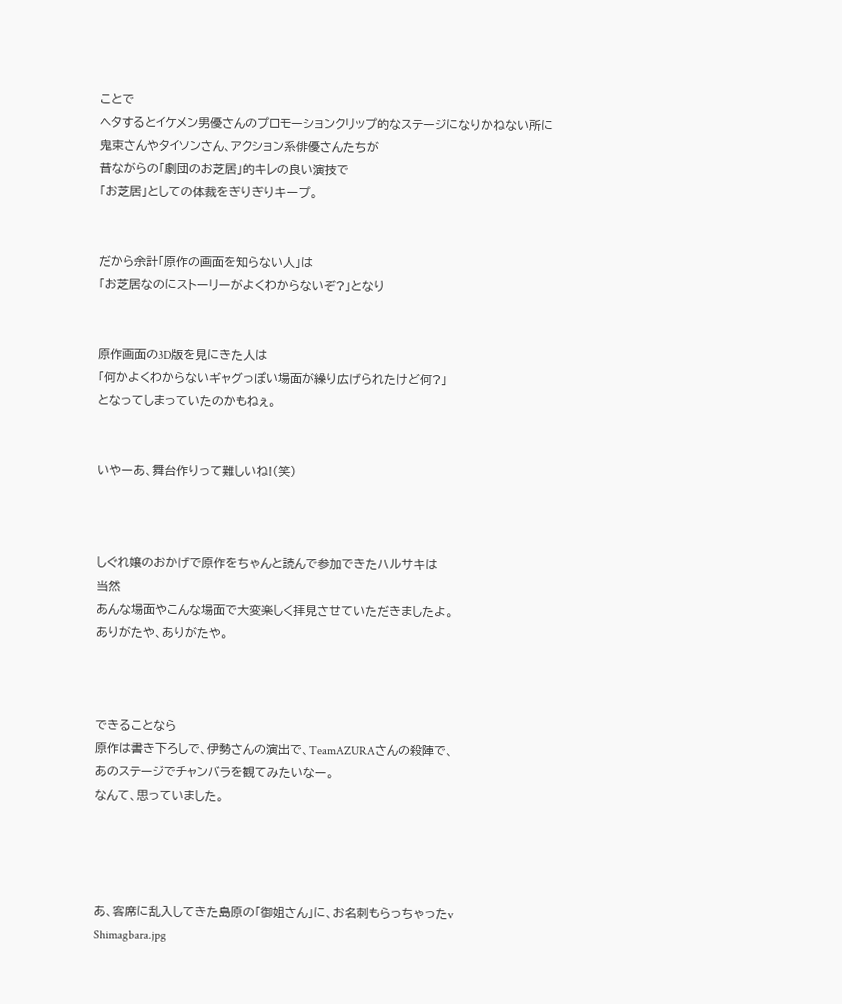ことで
ヘタするとイケメン男優さんのプロモーションクリップ的なステージになりかねない所に
鬼束さんやタイソンさん、アクション系俳優さんたちが
昔ながらの「劇団のお芝居」的キレの良い演技で
「お芝居」としての体裁をぎりぎりキープ。


だから余計「原作の画面を知らない人」は
「お芝居なのにストーリーがよくわからないぞ?」となり


原作画面の3D版を見にきた人は
「何かよくわからないギャグっぽい場面が繰り広げられたけど何?」
となってしまっていたのかもねぇ。


いやーあ、舞台作りって難しいね!(笑)



しぐれ嬢のおかげで原作をちゃんと読んで参加できたハルサキは
当然
あんな場面やこんな場面で大変楽しく拝見させていただきましたよ。
ありがたや、ありがたや。



できることなら
原作は書き下ろしで、伊勢さんの演出で、TeamAZURAさんの殺陣で、
あのステージでチャンバラを観てみたいなー。
なんて、思っていました。




あ、客席に乱入してきた島原の「御姐さん」に、お名刺もらっちゃったv
Shimagbara.jpg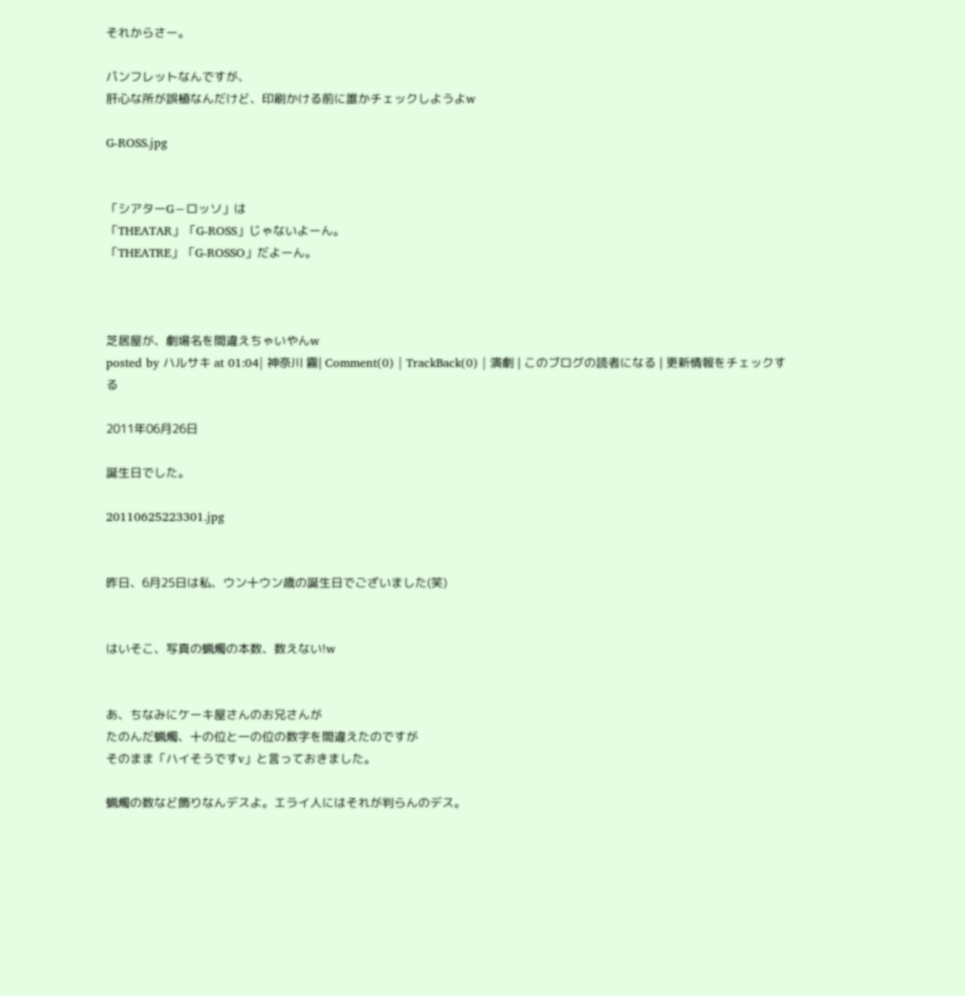それからさー。

パンフレットなんですが、
肝心な所が誤植なんだけど、印刷かける前に誰かチェックしようよw

G-ROSS.jpg


「シアターG−ロッソ」は
「THEATAR」「G-ROSS」じゃないよーん。
「THEATRE」「G-ROSSO」だよーん。



芝居屋が、劇場名を間違えちゃいやんw
posted by ハルサキ at 01:04| 神奈川 霧| Comment(0) | TrackBack(0) | 演劇 | このブログの読者になる | 更新情報をチェックする

2011年06月26日

誕生日でした。

20110625223301.jpg


昨日、6月25日は私、ウン十ウン歳の誕生日でございました(笑)


はいそこ、写真の蝋燭の本数、数えない!w


あ、ちなみにケーキ屋さんのお兄さんが
たのんだ蝋燭、十の位と一の位の数字を間違えたのですが
そのまま「ハイそうですv」と言っておきました。

蝋燭の数など飾りなんデスよ。エライ人にはそれが判らんのデス。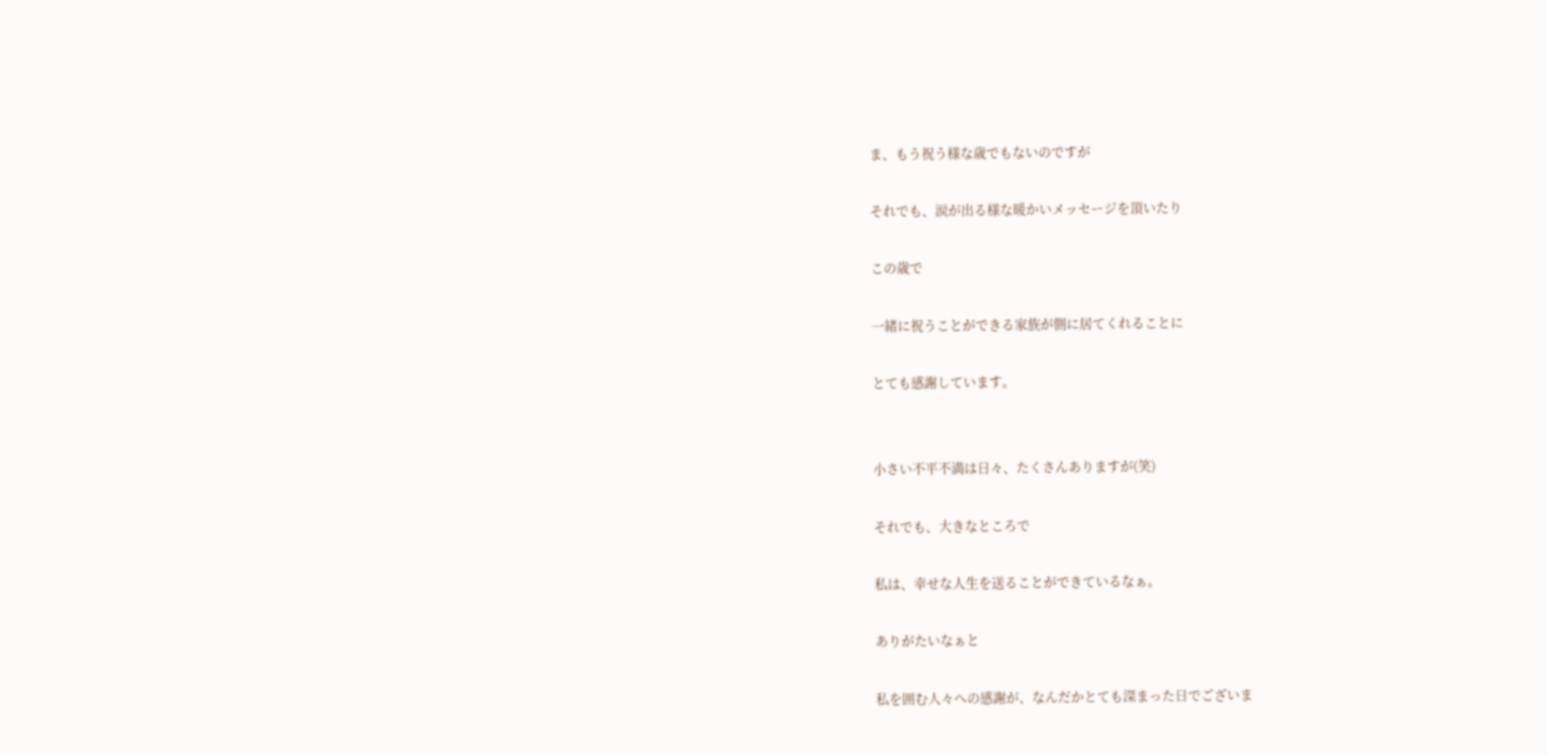ま、もう祝う様な歳でもないのですが

それでも、涙が出る様な暖かいメッセージを頂いたり

この歳で

一緒に祝うことができる家族が側に居てくれることに

とても感謝しています。


小さい不平不満は日々、たくさんありますが(笑)

それでも、大きなところで

私は、幸せな人生を送ることができているなぁ。

ありがたいなぁと

私を囲む人々への感謝が、なんだかとても深まった日でございま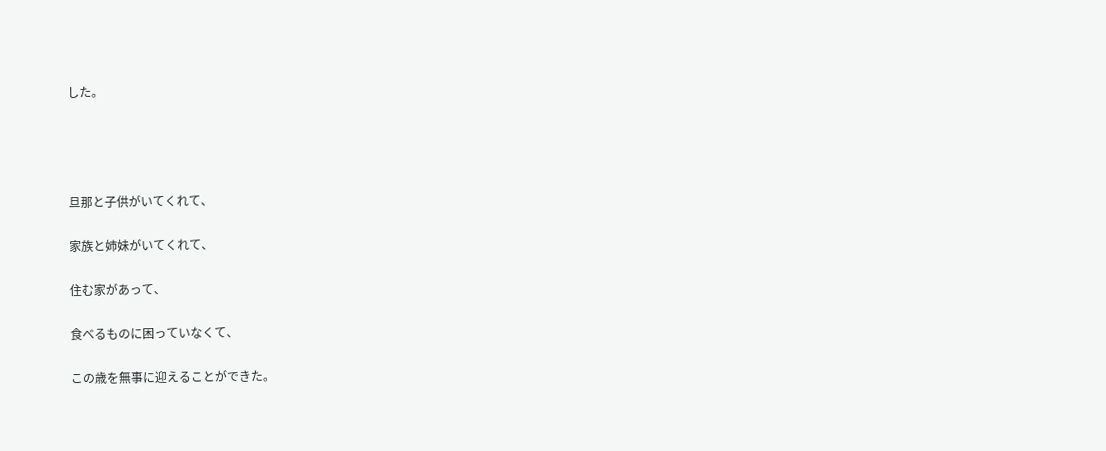した。




旦那と子供がいてくれて、

家族と姉妹がいてくれて、

住む家があって、

食べるものに困っていなくて、

この歳を無事に迎えることができた。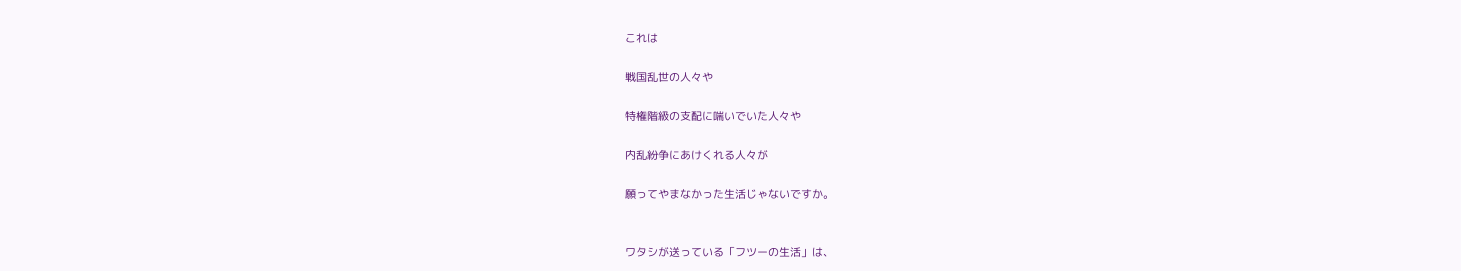これは

戦国乱世の人々や

特権階級の支配に喘いでいた人々や

内乱紛争にあけくれる人々が

願ってやまなかった生活じゃないですか。


ワタシが送っている「フツーの生活」は、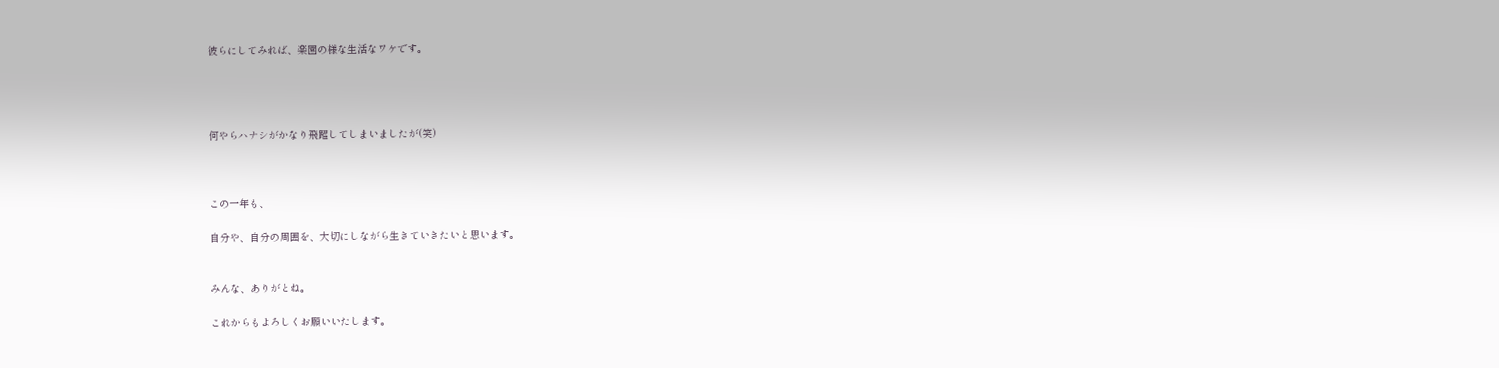彼らにしてみれば、楽園の様な生活なワケです。




何やらハナシがかなり飛躍してしまいましたが(笑)



この一年も、

自分や、自分の周囲を、大切にしながら生きていきたいと思います。


みんな、ありがとね。

これからもよろしくお願いいたします。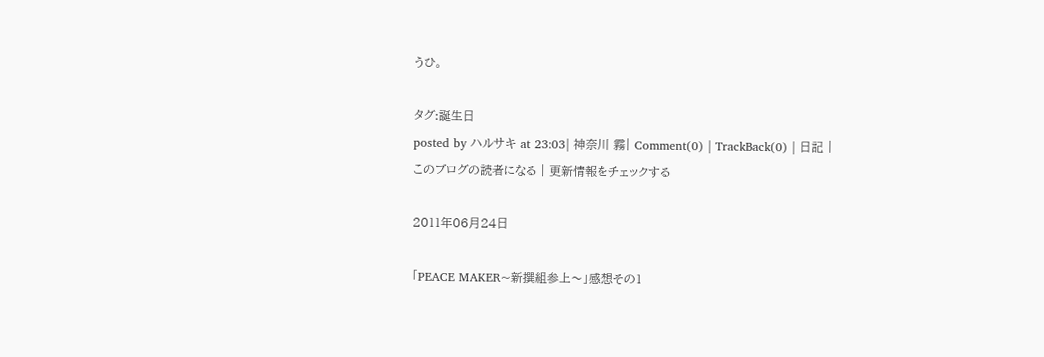うひ。

タグ:誕生日
posted by ハルサキ at 23:03| 神奈川 霧| Comment(0) | TrackBack(0) | 日記 | このブログの読者になる | 更新情報をチェックする

2011年06月24日

「PEACE MAKER~新撰組参上〜」感想その1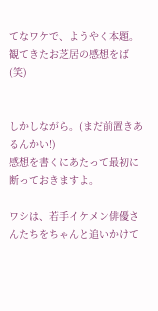てなワケで、ようやく本題。
観てきたお芝居の感想をば(笑)


しかしながら。(まだ前置きあるんかい!)
感想を書くにあたって最初に断っておきますよ。

ワシは、若手イケメン俳優さんたちをちゃんと追いかけて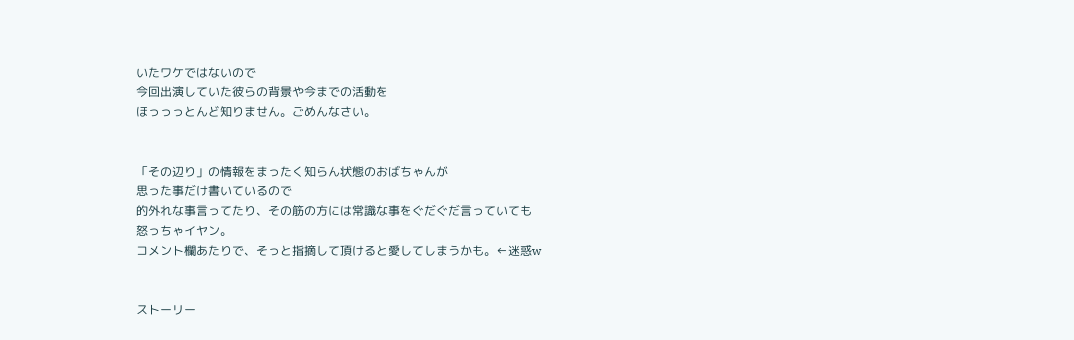いたワケではないので
今回出演していた彼らの背景や今までの活動を
ほっっっとんど知りません。ごめんなさい。


「その辺り」の情報をまったく知らん状態のおばちゃんが
思った事だけ書いているので
的外れな事言ってたり、その筋の方には常識な事をぐだぐだ言っていても
怒っちゃイヤン。
コメント欄あたりで、そっと指摘して頂けると愛してしまうかも。←迷惑w


ストーリー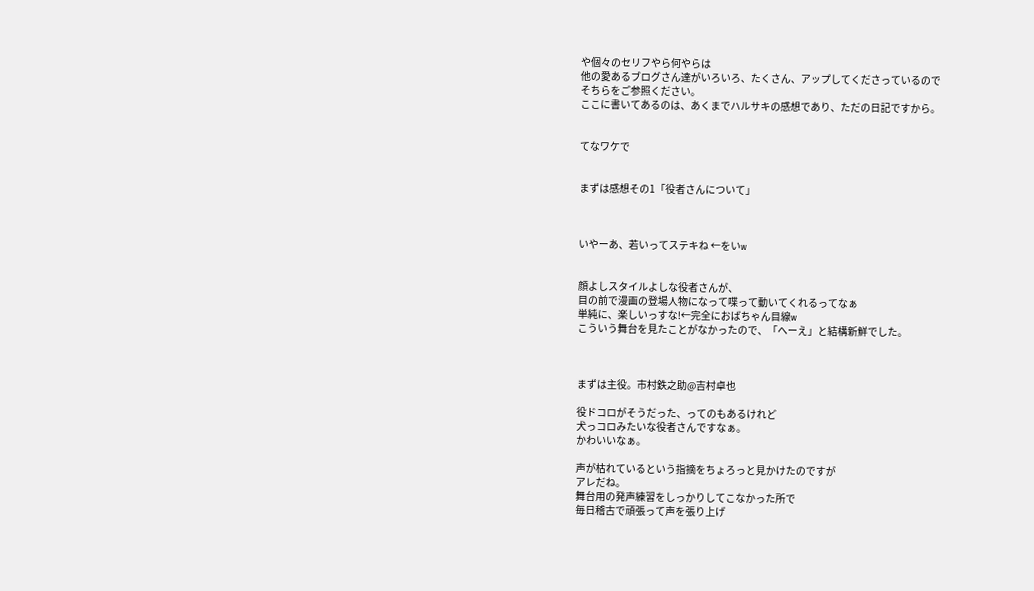や個々のセリフやら何やらは
他の愛あるブログさん達がいろいろ、たくさん、アップしてくださっているので
そちらをご参照ください。
ここに書いてあるのは、あくまでハルサキの感想であり、ただの日記ですから。


てなワケで


まずは感想その1「役者さんについて」



いやーあ、若いってステキね ←をいw


顔よしスタイルよしな役者さんが、
目の前で漫画の登場人物になって喋って動いてくれるってなぁ
単純に、楽しいっすな!←完全におばちゃん目線w
こういう舞台を見たことがなかったので、「へーえ」と結構新鮮でした。



まずは主役。市村鉄之助@吉村卓也

役ドコロがそうだった、ってのもあるけれど
犬っコロみたいな役者さんですなぁ。
かわいいなぁ。

声が枯れているという指摘をちょろっと見かけたのですが
アレだね。
舞台用の発声練習をしっかりしてこなかった所で
毎日稽古で頑張って声を張り上げ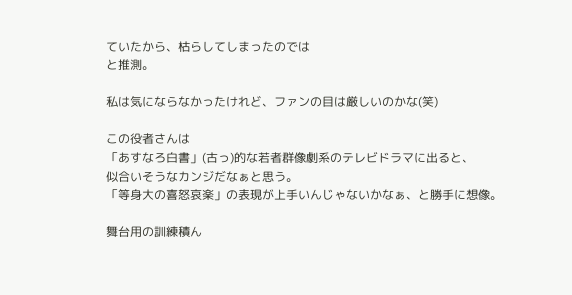ていたから、枯らしてしまったのでは
と推測。

私は気にならなかったけれど、ファンの目は厳しいのかな(笑)

この役者さんは
「あすなろ白書」(古っ)的な若者群像劇系のテレビドラマに出ると、
似合いそうなカンジだなぁと思う。
「等身大の喜怒哀楽」の表現が上手いんじゃないかなぁ、と勝手に想像。

舞台用の訓練積ん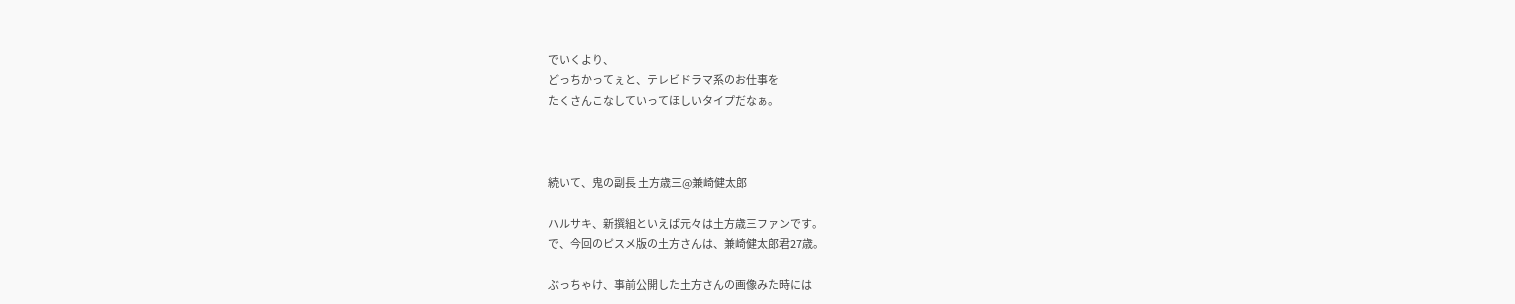でいくより、
どっちかってぇと、テレビドラマ系のお仕事を
たくさんこなしていってほしいタイプだなぁ。



続いて、鬼の副長 土方歳三@兼崎健太郎

ハルサキ、新撰組といえば元々は土方歳三ファンです。
で、今回のピスメ版の土方さんは、兼崎健太郎君27歳。

ぶっちゃけ、事前公開した土方さんの画像みた時には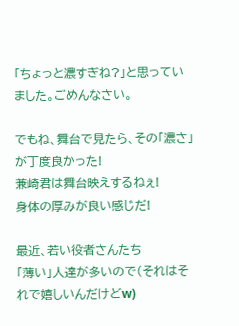「ちょっと濃すぎね?」と思っていました。ごめんなさい。

でもね、舞台で見たら、その「濃さ」が丁度良かった!
兼崎君は舞台映えするねぇ!
身体の厚みが良い感じだ!

最近、若い役者さんたち
「薄い」人達が多いので(それはそれで嬉しいんだけどw)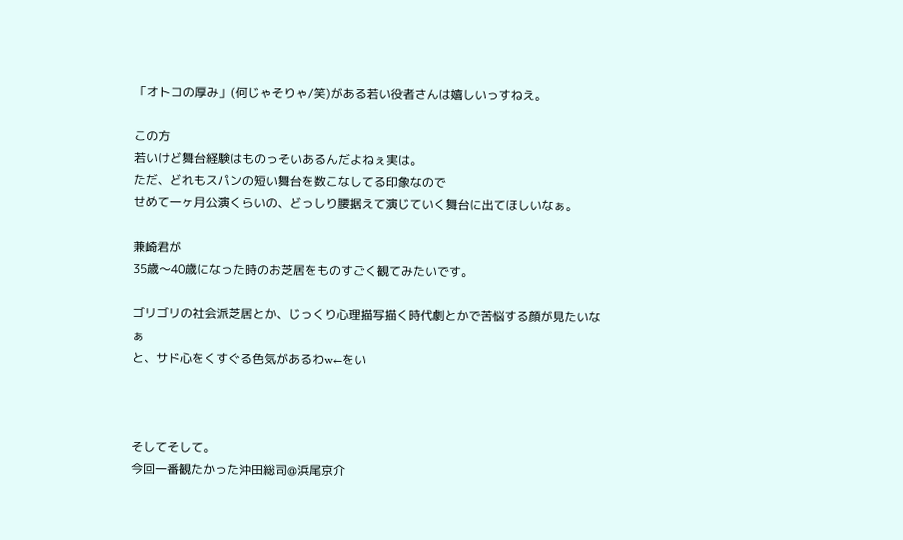「オトコの厚み」(何じゃそりゃ/笑)がある若い役者さんは嬉しいっすねえ。

この方
若いけど舞台経験はものっそいあるんだよねぇ実は。
ただ、どれもスパンの短い舞台を数こなしてる印象なので
せめて一ヶ月公演くらいの、どっしり腰据えて演じていく舞台に出てほしいなぁ。

兼崎君が
35歳〜40歳になった時のお芝居をものすごく観てみたいです。

ゴリゴリの社会派芝居とか、じっくり心理描写描く時代劇とかで苦悩する顔が見たいなぁ
と、サド心をくすぐる色気があるわw←をい



そしてそして。
今回一番観たかった沖田総司@浜尾京介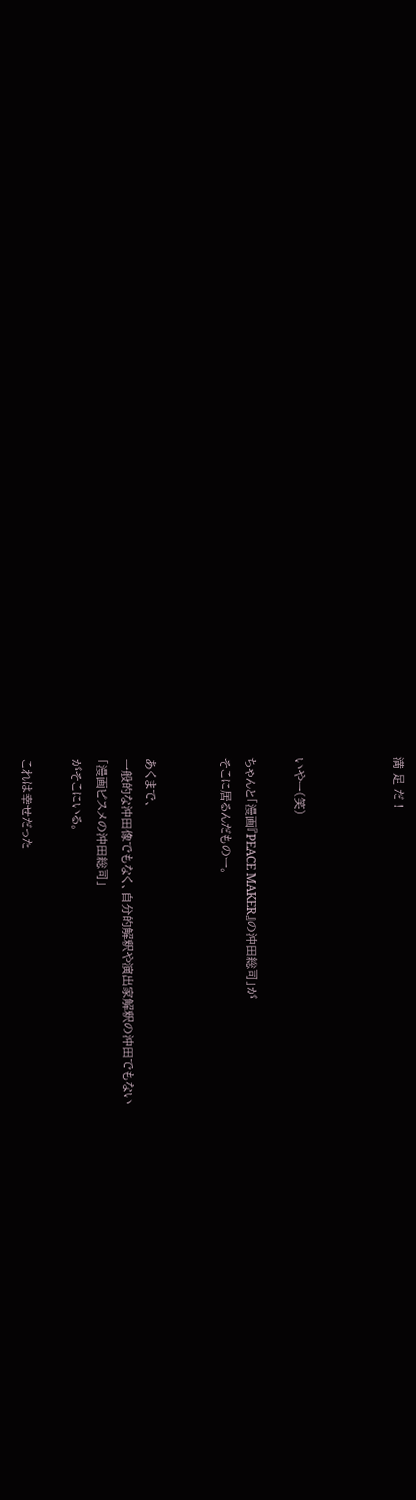満 足 だ !



いやー(笑)

ちゃんと「漫画『PEACE MAKER』の沖田総司」が
そこに居るんだものー。


あくまで、
一般的な沖田像でもなく、自分的解釈や演出家解釈の沖田でもない
「漫画ピスメの沖田総司」
がそこにいる。

これは幸せだった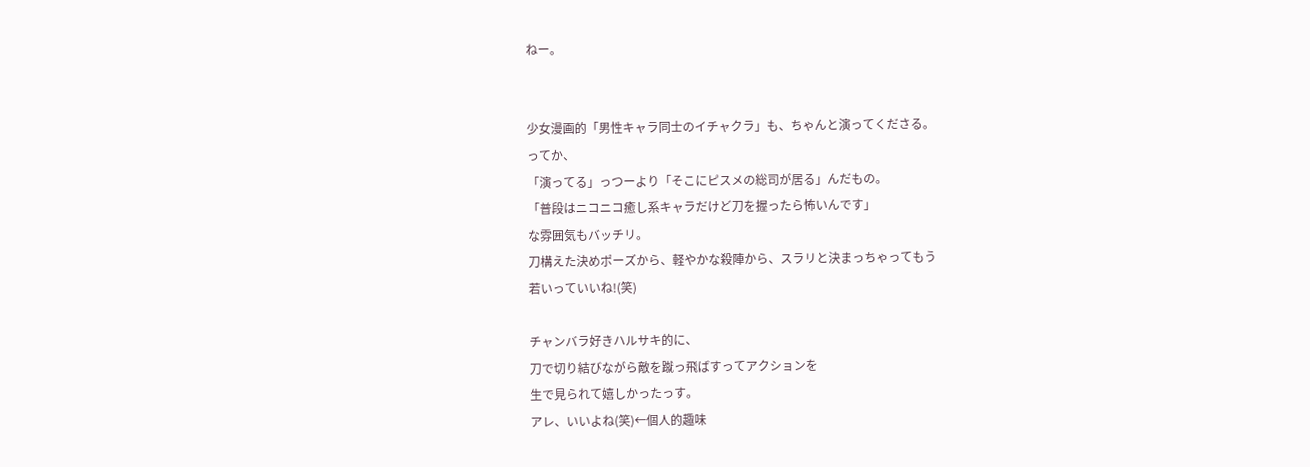ねー。


少女漫画的「男性キャラ同士のイチャクラ」も、ちゃんと演ってくださる。
ってか、
「演ってる」っつーより「そこにピスメの総司が居る」んだもの。
「普段はニコニコ癒し系キャラだけど刀を握ったら怖いんです」
な雰囲気もバッチリ。
刀構えた決めポーズから、軽やかな殺陣から、スラリと決まっちゃってもう
若いっていいね!(笑)

チャンバラ好きハルサキ的に、
刀で切り結びながら敵を蹴っ飛ばすってアクションを
生で見られて嬉しかったっす。
アレ、いいよね(笑)←個人的趣味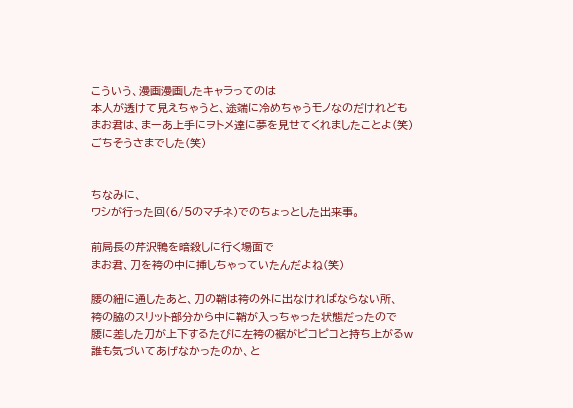こういう、漫画漫画したキャラってのは
本人が透けて見えちゃうと、途端に冷めちゃうモノなのだけれども
まお君は、まーあ上手にヲトメ達に夢を見せてくれましたことよ(笑)
ごちそうさまでした(笑)


ちなみに、
ワシが行った回(6/5のマチネ)でのちょっとした出来事。

前局長の芹沢鴨を暗殺しに行く場面で
まお君、刀を袴の中に挿しちゃっていたんだよね(笑)

腰の紐に通したあと、刀の鞘は袴の外に出なければならない所、
袴の脇のスリット部分から中に鞘が入っちゃった状態だったので
腰に差した刀が上下するたびに左袴の裾がピコピコと持ち上がるw
誰も気づいてあげなかったのか、と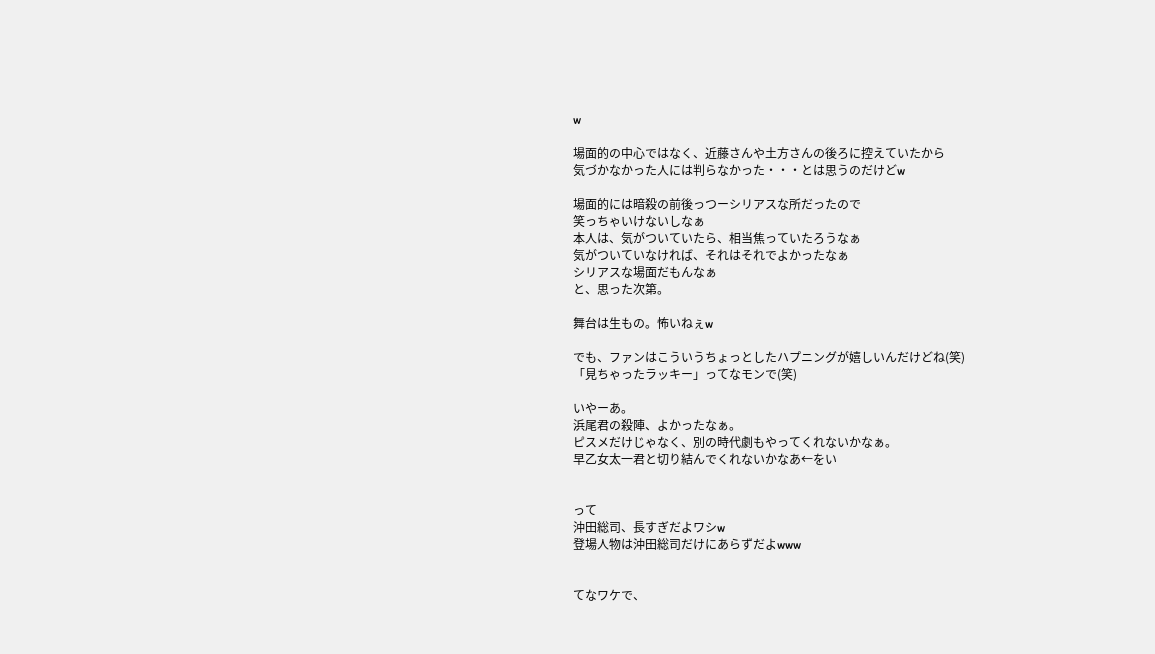w

場面的の中心ではなく、近藤さんや土方さんの後ろに控えていたから
気づかなかった人には判らなかった・・・とは思うのだけどw

場面的には暗殺の前後っつーシリアスな所だったので
笑っちゃいけないしなぁ
本人は、気がついていたら、相当焦っていたろうなぁ
気がついていなければ、それはそれでよかったなぁ
シリアスな場面だもんなぁ
と、思った次第。

舞台は生もの。怖いねぇw

でも、ファンはこういうちょっとしたハプニングが嬉しいんだけどね(笑)
「見ちゃったラッキー」ってなモンで(笑)

いやーあ。
浜尾君の殺陣、よかったなぁ。
ピスメだけじゃなく、別の時代劇もやってくれないかなぁ。
早乙女太一君と切り結んでくれないかなあ←をい


って
沖田総司、長すぎだよワシw
登場人物は沖田総司だけにあらずだよwww


てなワケで、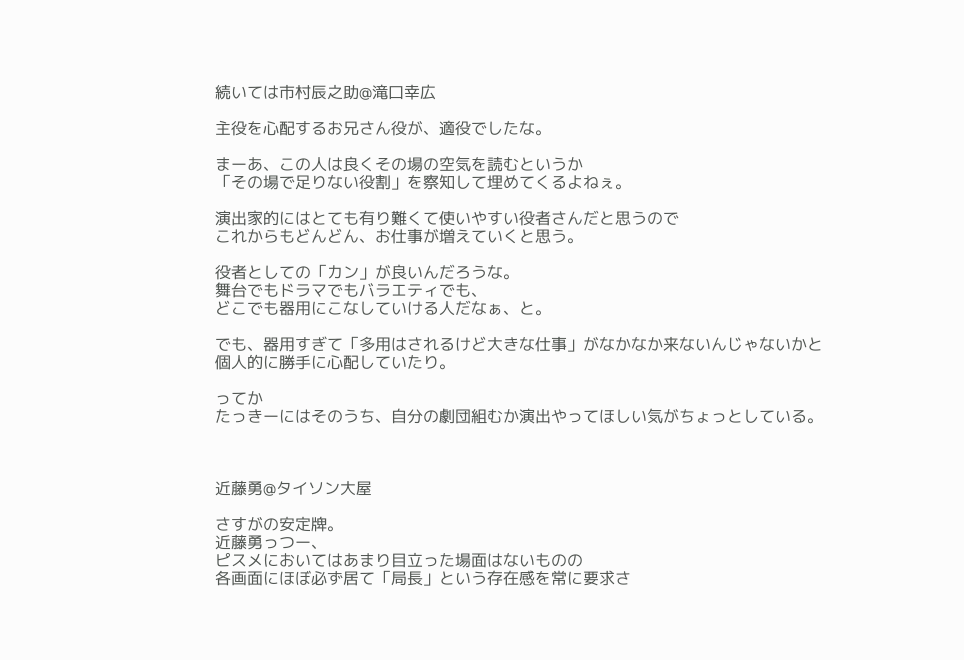続いては市村辰之助@滝口幸広

主役を心配するお兄さん役が、適役でしたな。

まーあ、この人は良くその場の空気を読むというか
「その場で足りない役割」を察知して埋めてくるよねぇ。

演出家的にはとても有り難くて使いやすい役者さんだと思うので
これからもどんどん、お仕事が増えていくと思う。

役者としての「カン」が良いんだろうな。
舞台でもドラマでもバラエティでも、
どこでも器用にこなしていける人だなぁ、と。

でも、器用すぎて「多用はされるけど大きな仕事」がなかなか来ないんじゃないかと
個人的に勝手に心配していたり。

ってか
たっきーにはそのうち、自分の劇団組むか演出やってほしい気がちょっとしている。



近藤勇@タイソン大屋

さすがの安定牌。
近藤勇っつー、
ピスメにおいてはあまり目立った場面はないものの
各画面にほぼ必ず居て「局長」という存在感を常に要求さ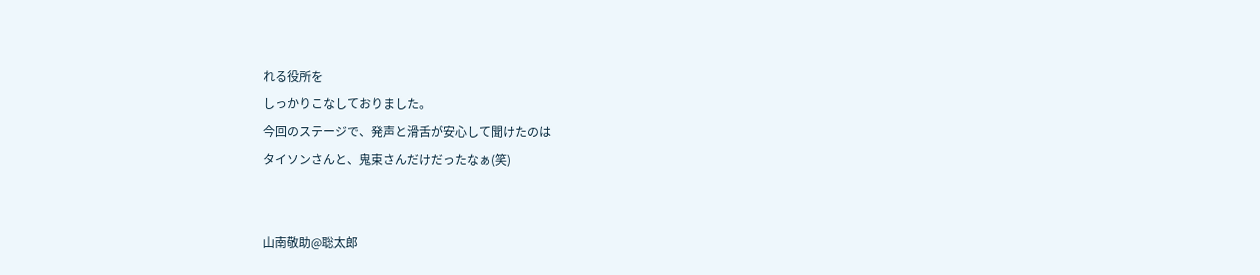れる役所を
しっかりこなしておりました。
今回のステージで、発声と滑舌が安心して聞けたのは
タイソンさんと、鬼束さんだけだったなぁ(笑)


山南敬助@聡太郎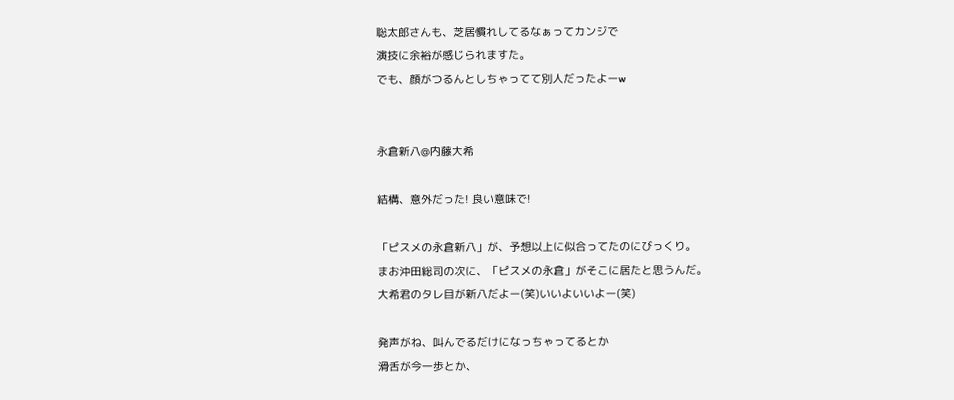聡太郎さんも、芝居慣れしてるなぁってカンジで
演技に余裕が感じられますた。
でも、顔がつるんとしちゃってて別人だったよーw


永倉新八@内藤大希

結構、意外だった! 良い意味で!

「ピスメの永倉新八」が、予想以上に似合ってたのにびっくり。
まお沖田総司の次に、「ピスメの永倉」がそこに居たと思うんだ。
大希君のタレ目が新八だよー(笑)いいよいいよー(笑)

発声がね、叫んでるだけになっちゃってるとか
滑舌が今一歩とか、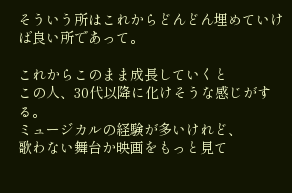そういう所はこれからどんどん埋めていけば良い所であって。

これからこのまま成長していくと
この人、30代以降に化けそうな感じがする。
ミュージカルの経験が多いけれど、
歌わない舞台か映画をもっと見て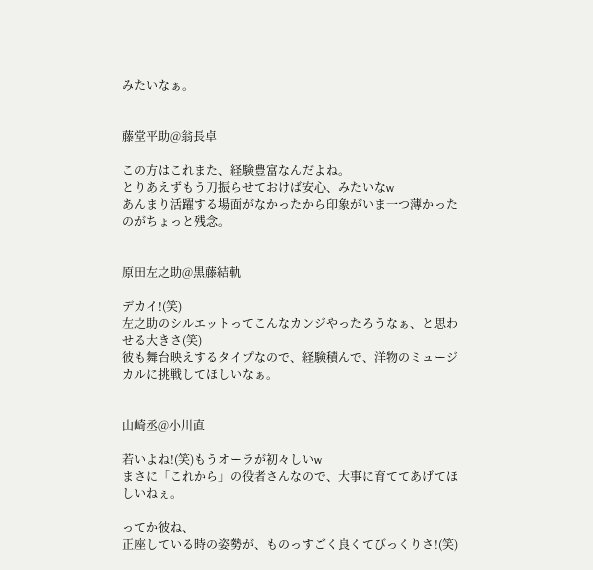みたいなぁ。


藤堂平助@翁長卓

この方はこれまた、経験豊富なんだよね。
とりあえずもう刀振らせておけば安心、みたいなw
あんまり活躍する場面がなかったから印象がいま一つ薄かったのがちょっと残念。


原田左之助@黒藤結軌

デカイ!(笑)
左之助のシルエットってこんなカンジやったろうなぁ、と思わせる大きさ(笑)
彼も舞台映えするタイプなので、経験積んで、洋物のミュージカルに挑戦してほしいなぁ。


山崎丞@小川直

若いよね!(笑)もうオーラが初々しいw
まさに「これから」の役者さんなので、大事に育ててあげてほしいねぇ。

ってか彼ね、
正座している時の姿勢が、ものっすごく良くてびっくりさ!(笑)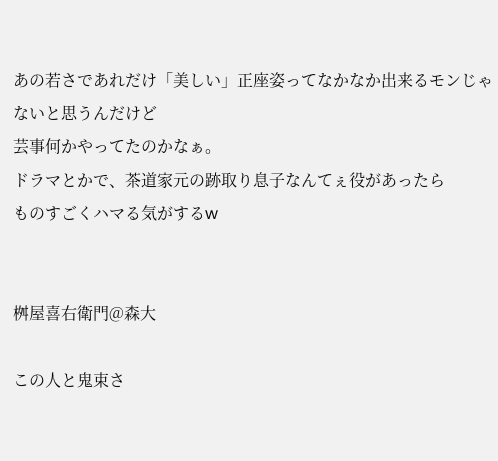あの若さであれだけ「美しい」正座姿ってなかなか出来るモンじゃないと思うんだけど
芸事何かやってたのかなぁ。
ドラマとかで、茶道家元の跡取り息子なんてぇ役があったら
ものすごくハマる気がするw


桝屋喜右衛門@森大

この人と鬼束さ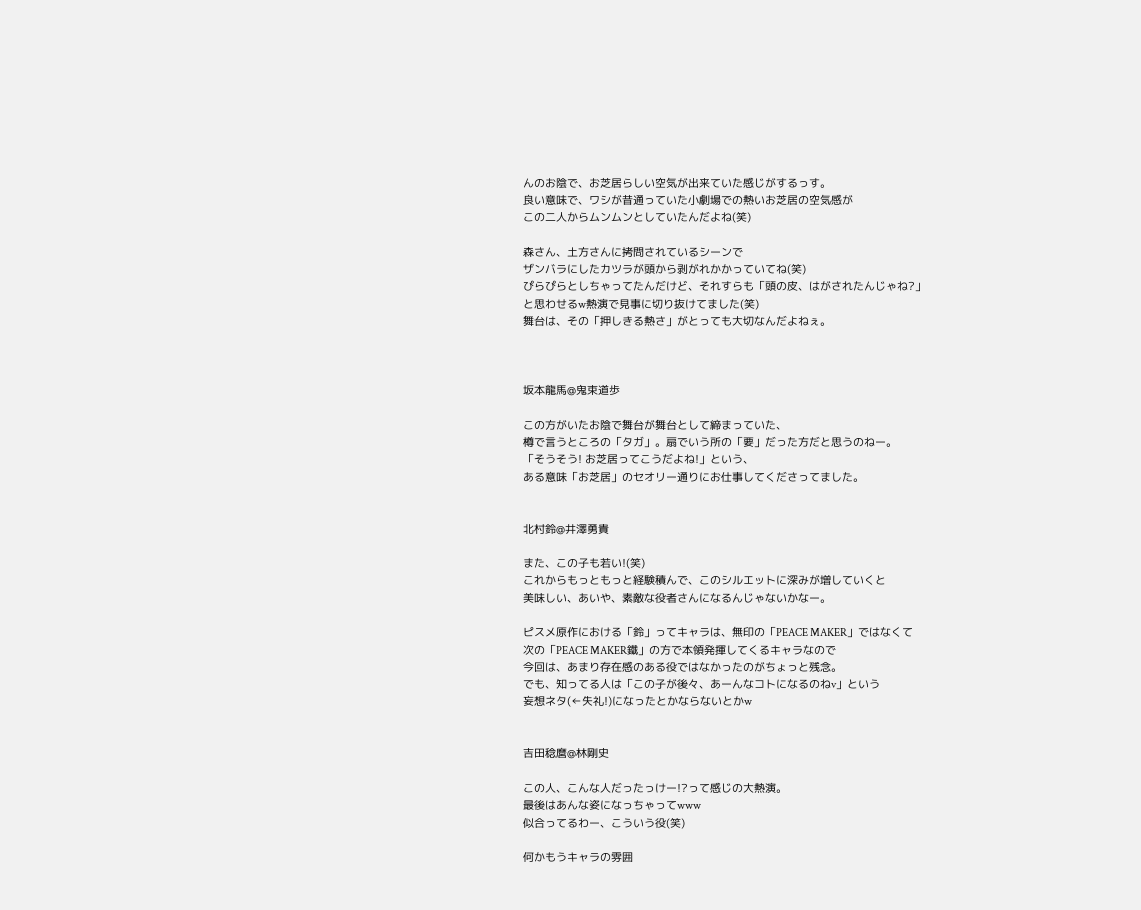んのお陰で、お芝居らしい空気が出来ていた感じがするっす。
良い意味で、ワシが昔通っていた小劇場での熱いお芝居の空気感が
この二人からムンムンとしていたんだよね(笑)

森さん、土方さんに拷問されているシーンで
ザンバラにしたカツラが頭から剥がれかかっていてね(笑)
ぴらぴらとしちゃってたんだけど、それすらも「頭の皮、はがされたんじゃね?」
と思わせるw熱演で見事に切り抜けてました(笑)
舞台は、その「押しきる熱さ」がとっても大切なんだよねぇ。



坂本龍馬@鬼束道歩

この方がいたお陰で舞台が舞台として締まっていた、
樽で言うところの「タガ」。扇でいう所の「要」だった方だと思うのねー。
「そうそう! お芝居ってこうだよね!」という、
ある意味「お芝居」のセオリー通りにお仕事してくださってました。


北村鈴@井澤勇貴

また、この子も若い!(笑)
これからもっともっと経験積んで、このシルエットに深みが増していくと
美味しい、あいや、素敵な役者さんになるんじゃないかなー。

ピスメ原作における「鈴」ってキャラは、無印の「PEACE MAKER」ではなくて
次の「PEACE MAKER鐵」の方で本領発揮してくるキャラなので
今回は、あまり存在感のある役ではなかったのがちょっと残念。
でも、知ってる人は「この子が後々、あーんなコトになるのねv」という
妄想ネタ(←失礼!)になったとかならないとかw


吉田稔麿@林剛史

この人、こんな人だったっけー!?って感じの大熱演。
最後はあんな姿になっちゃってwww
似合ってるわー、こういう役(笑)

何かもうキャラの雰囲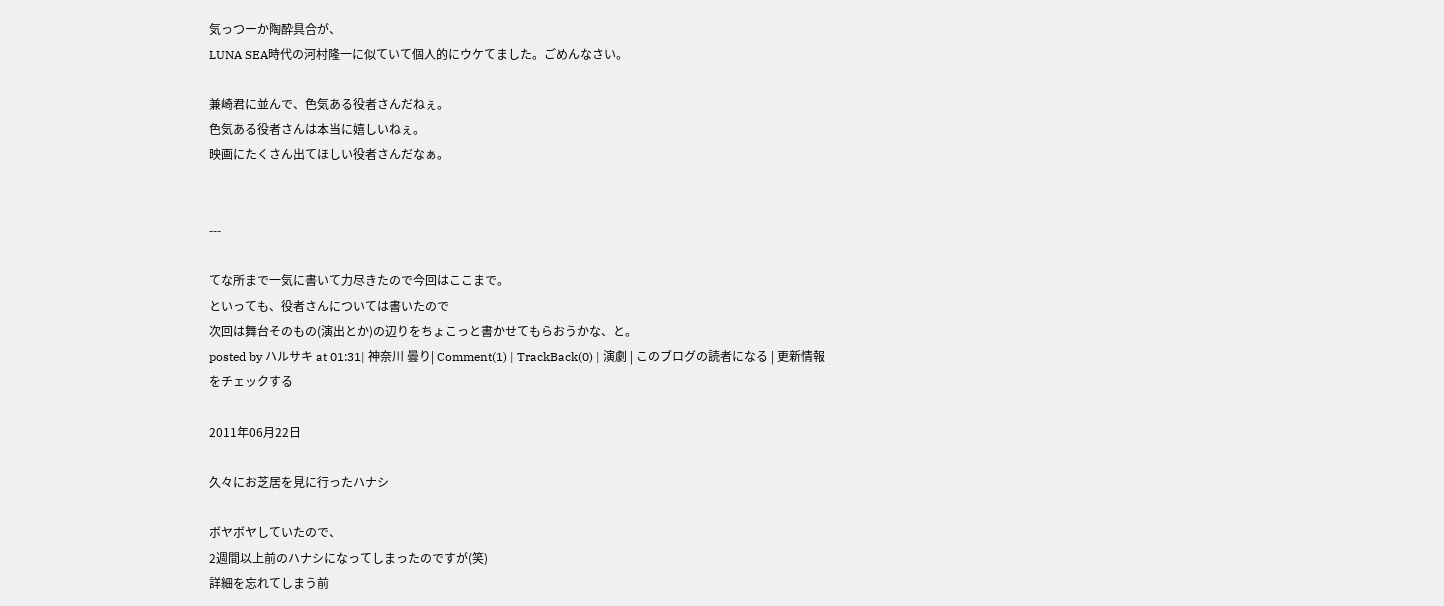気っつーか陶酔具合が、
LUNA SEA時代の河村隆一に似ていて個人的にウケてました。ごめんなさい。

兼崎君に並んで、色気ある役者さんだねぇ。
色気ある役者さんは本当に嬉しいねぇ。
映画にたくさん出てほしい役者さんだなぁ。


---

てな所まで一気に書いて力尽きたので今回はここまで。
といっても、役者さんについては書いたので
次回は舞台そのもの(演出とか)の辺りをちょこっと書かせてもらおうかな、と。
posted by ハルサキ at 01:31| 神奈川 曇り| Comment(1) | TrackBack(0) | 演劇 | このブログの読者になる | 更新情報をチェックする

2011年06月22日

久々にお芝居を見に行ったハナシ

ボヤボヤしていたので、
2週間以上前のハナシになってしまったのですが(笑)
詳細を忘れてしまう前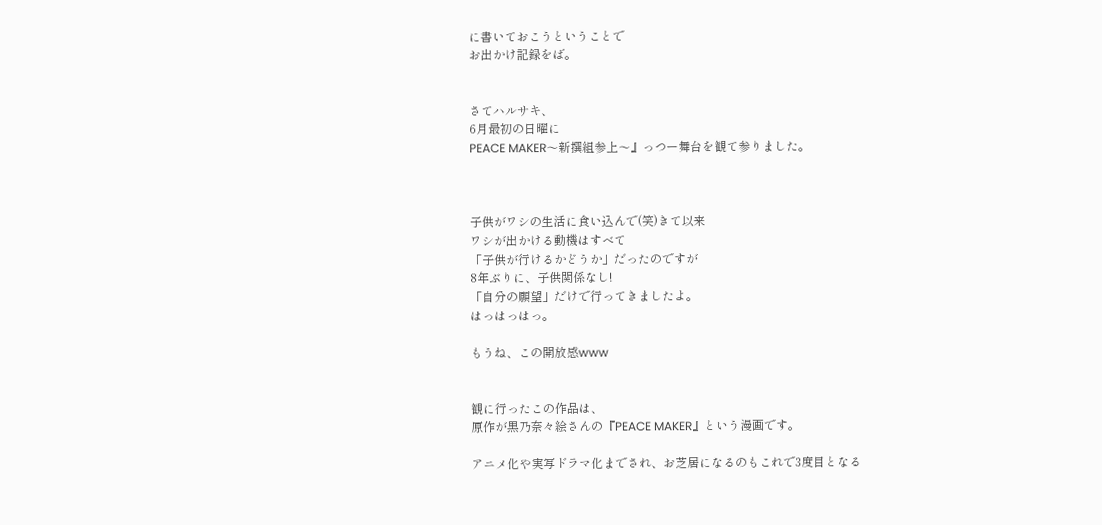に書いておこうということで
お出かけ記録をば。


さてハルサキ、
6月最初の日曜に
PEACE MAKER〜新撰組参上〜』っつー舞台を観て参りました。



子供がワシの生活に食い込んで(笑)きて以来
ワシが出かける動機はすべて
「子供が行けるかどうか」だったのですが
8年ぶりに、子供関係なし!
「自分の願望」だけで行ってきましたよ。
はっはっはっ。

もうね、この開放感www


観に行ったこの作品は、
原作が黒乃奈々絵さんの『PEACE MAKER』という漫画です。

アニメ化や実写ドラマ化までされ、お芝居になるのもこれで3度目となる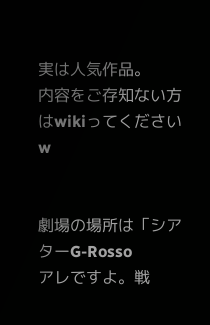実は人気作品。
内容をご存知ない方はwikiってくださいw


劇場の場所は「シアターG-Rosso
アレですよ。戦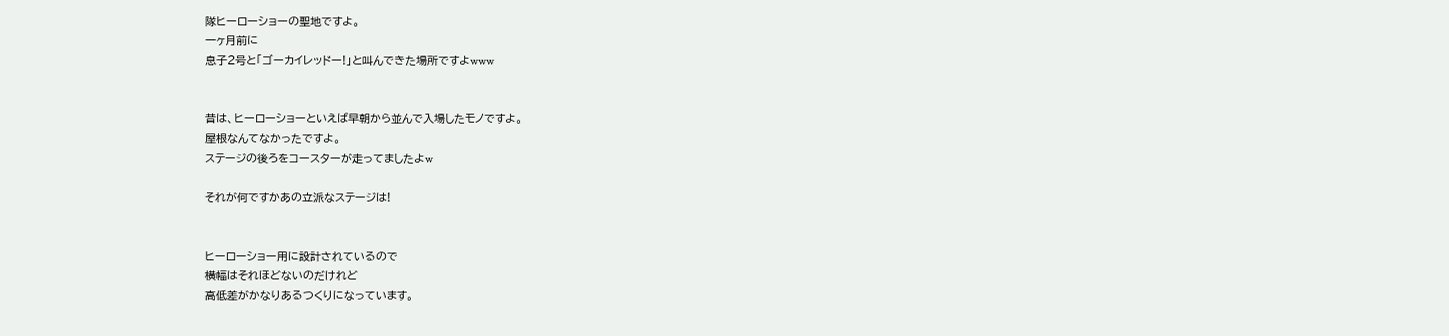隊ヒーローショーの聖地ですよ。
一ヶ月前に
息子2号と「ゴーカイレッドー!」と叫んできた場所ですよwww


昔は、ヒーローショーといえば早朝から並んで入場したモノですよ。
屋根なんてなかったですよ。
ステージの後ろをコースターが走ってましたよw

それが何ですかあの立派なステージは!


ヒーローショー用に設計されているので
横幅はそれほどないのだけれど
高低差がかなりあるつくりになっています。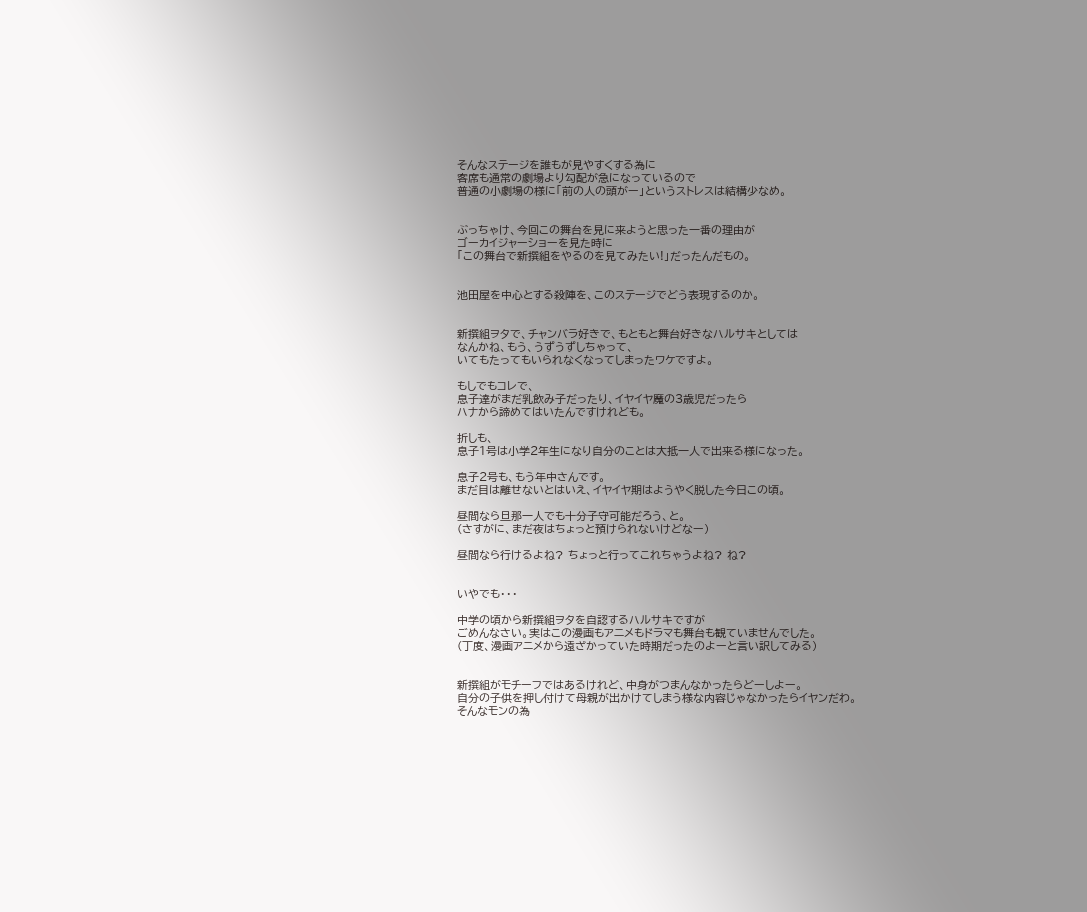そんなステージを誰もが見やすくする為に
客席も通常の劇場より勾配が急になっているので
普通の小劇場の様に「前の人の頭がー」というストレスは結構少なめ。


ぶっちゃけ、今回この舞台を見に来ようと思った一番の理由が
ゴーカイジャーショーを見た時に
「この舞台で新撰組をやるのを見てみたい!」だったんだもの。


池田屋を中心とする殺陣を、このステージでどう表現するのか。


新撰組ヲタで、チャンバラ好きで、もともと舞台好きなハルサキとしては
なんかね、もう、うずうずしちゃって、
いてもたってもいられなくなってしまったワケですよ。

もしでもコレで、
息子達がまだ乳飲み子だったり、イヤイヤ魔の3歳児だったら
ハナから諦めてはいたんですけれども。

折しも、
息子1号は小学2年生になり自分のことは大抵一人で出来る様になった。

息子2号も、もう年中さんです。
まだ目は離せないとはいえ、イヤイヤ期はようやく脱した今日この頃。

昼間なら旦那一人でも十分子守可能だろう、と。
(さすがに、まだ夜はちょっと預けられないけどなー)

昼間なら行けるよね? ちょっと行ってこれちゃうよね? ね?


いやでも・・・

中学の頃から新撰組ヲタを自認するハルサキですが
ごめんなさい。実はこの漫画もアニメもドラマも舞台も観ていませんでした。
(丁度、漫画アニメから遠ざかっていた時期だったのよーと言い訳してみる)


新撰組がモチーフではあるけれど、中身がつまんなかったらどーしよー。
自分の子供を押し付けて母親が出かけてしまう様な内容じゃなかったらイヤンだわ。
そんなモンの為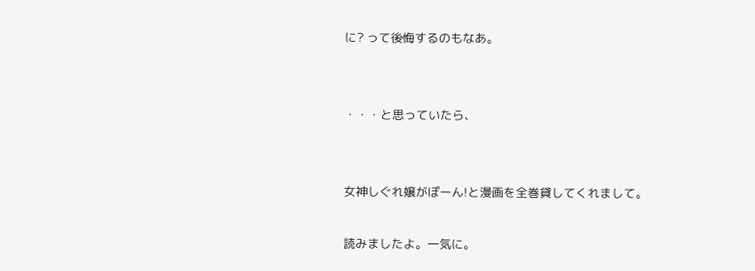に? って後悔するのもなあ。


・・・と思っていたら、


女神しぐれ嬢がぽーん!と漫画を全巻貸してくれまして。

読みましたよ。一気に。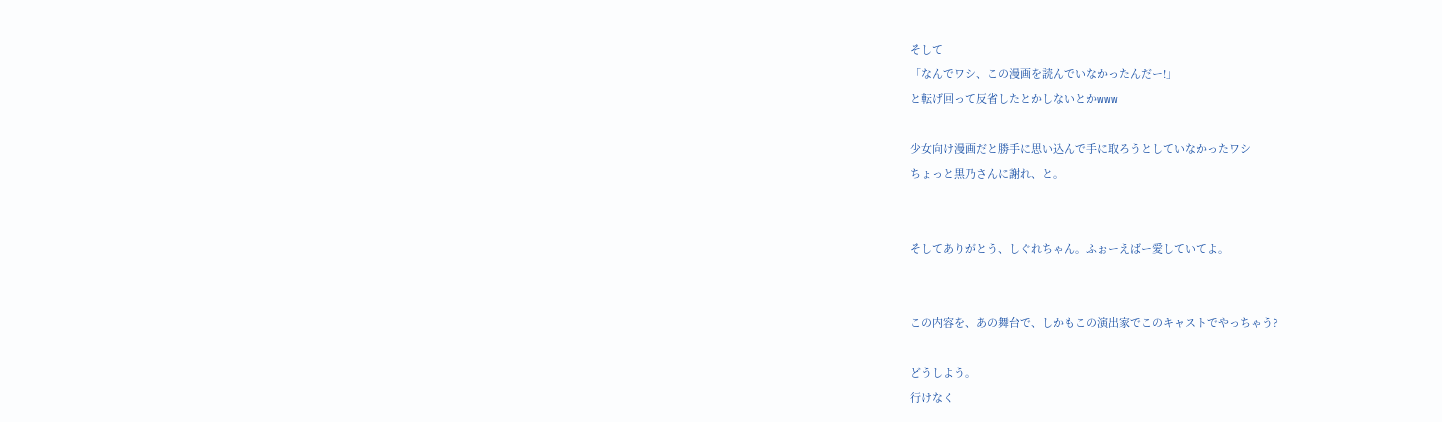そして
「なんでワシ、この漫画を読んでいなかったんだー!」
と転げ回って反省したとかしないとかwww

少女向け漫画だと勝手に思い込んで手に取ろうとしていなかったワシ
ちょっと黒乃さんに謝れ、と。


そしてありがとう、しぐれちゃん。ふぉーえばー愛していてよ。


この内容を、あの舞台で、しかもこの演出家でこのキャストでやっちゃう?

どうしよう。
行けなく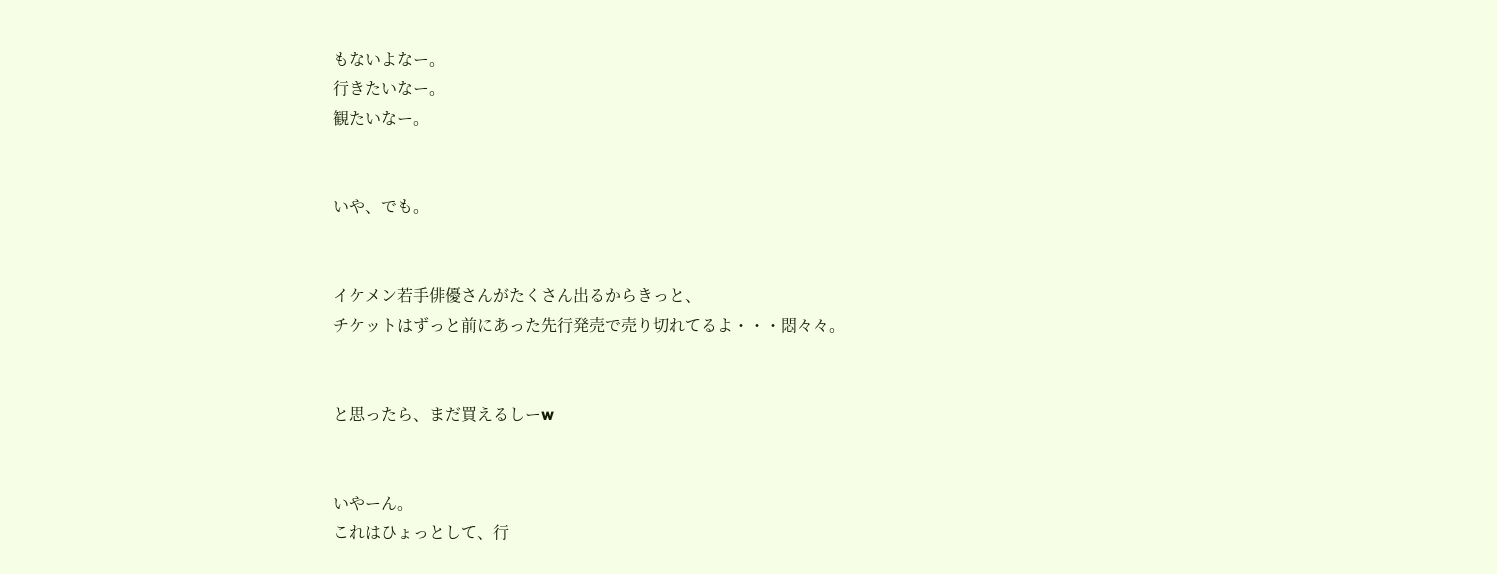もないよなー。
行きたいなー。
観たいなー。


いや、でも。


イケメン若手俳優さんがたくさん出るからきっと、
チケットはずっと前にあった先行発売で売り切れてるよ・・・悶々々。


と思ったら、まだ買えるしーw


いやーん。
これはひょっとして、行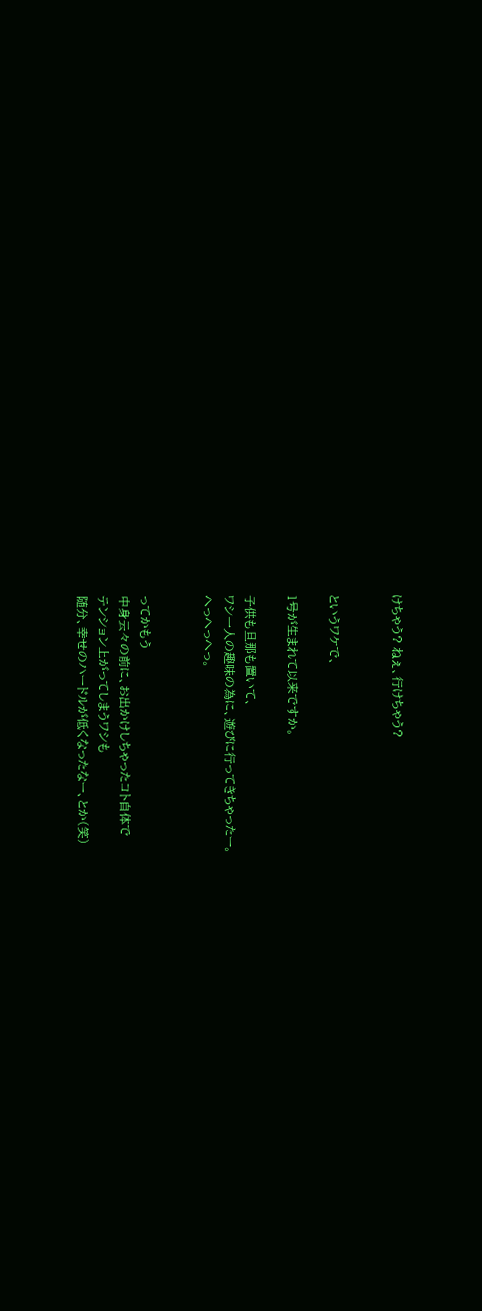けちゃう? ねぇ、行けちゃう?


というワケで、

1号が生まれて以来ですか。

子供も旦那も置いて、
ワシ一人の趣味の為に、遊びに行ってきちゃったー。
へっへっへっ。


ってかもう
中身云々の前に、お出かけしちゃったコト自体で
テンション上がってしまうワシも
随分、幸せのハードルが低くなったなー、とか(笑)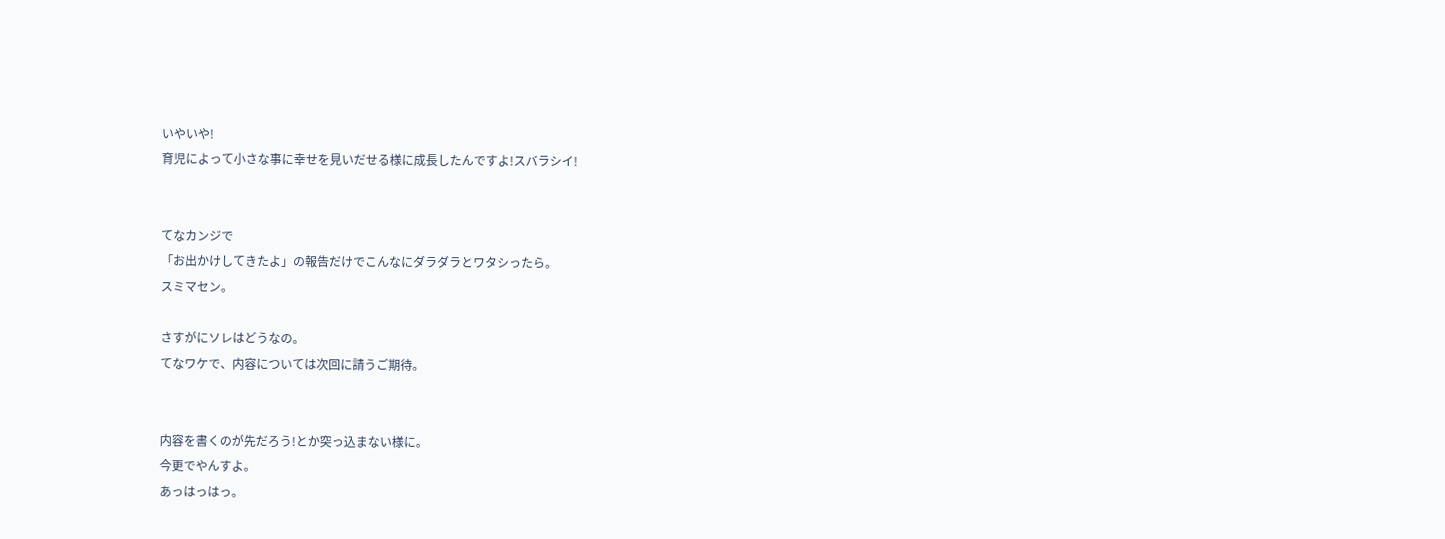いやいや!
育児によって小さな事に幸せを見いだせる様に成長したんですよ!スバラシイ!


てなカンジで
「お出かけしてきたよ」の報告だけでこんなにダラダラとワタシったら。
スミマセン。

さすがにソレはどうなの。
てなワケで、内容については次回に請うご期待。


内容を書くのが先だろう!とか突っ込まない様に。
今更でやんすよ。
あっはっはっ。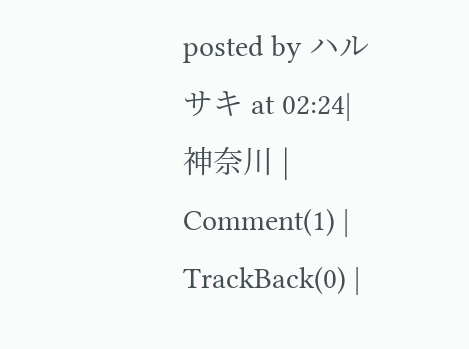posted by ハルサキ at 02:24| 神奈川 | Comment(1) | TrackBack(0) |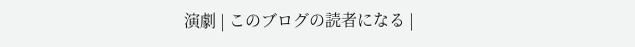演劇 | このブログの読者になる |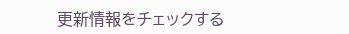更新情報をチェックする